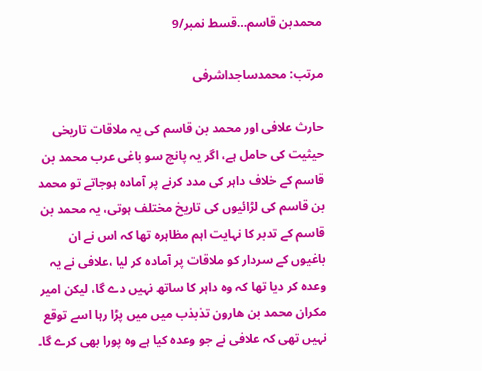محمدبن قاسم…قسط نمبر/9

مرتب: محمدساجداشرفی

حارث علافی اور محمد بن قاسم کی یہ ملاقات تاریخی حیثیت کی حامل ہے، اگر یہ پانچ سو باغی عرب محمد بن قاسم کے خلاف داہر کی مدد کرنے پر آمادہ ہوجاتے تو محمد بن قاسم کی لڑائیوں کی تاریخ مختلف ہوتی، یہ محمد بن قاسم کے تدبر کا نہایت اہم مظاہرہ تھا کہ اس نے ان باغیوں کے سردار کو ملاقات پر آمادہ کر لیا ،علافی نے یہ وعدہ کر دیا تھا کہ وہ داہر کا ساتھ نہیں دے گا، لیکن امیر مکران محمد بن ھارون تذبذب میں میں پڑا رہا اسے توقع نہیں تھی کہ علافی نے جو وعدہ کیا ہے وہ پورا بھی کرے گا۔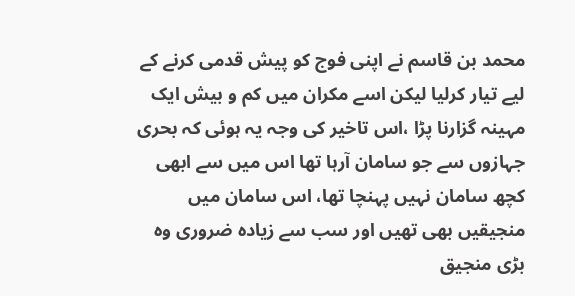محمد بن قاسم نے اپنی فوج کو پیش قدمی کرنے کے لیے تیار کرلیا لیکن اسے مکران میں کم و بیش ایک مہینہ گزارنا پڑا ،اس تاخیر کی وجہ یہ ہوئی کہ بحری جہازوں سے جو سامان آرہا تھا اس میں سے ابھی کچھ سامان نہیں پہنچا تھا، اس سامان میں منجیقیں بھی تھیں اور سب سے زیادہ ضروری وہ بڑی منجیق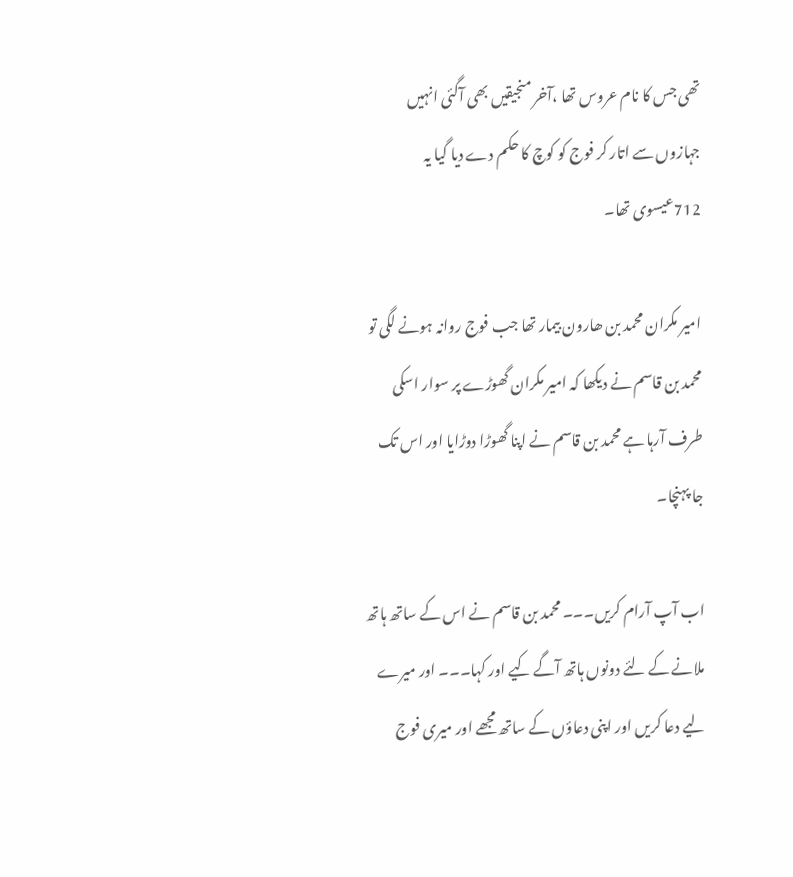تھی جس کا نام عروس تھا ،آخر منجیقیں بھی آگئی انہیں جہازوں سے اتار کر فوج کو کوچ کا حکم دے دیا گیا یہ 712عیسوی تھا۔

امیر مکران محمد بن ھارون بیمار تھا جب فوج روانہ ہونے لگی تو محمد بن قاسم نے دیکھا کہ امیر مکران گھوڑے پر سوار اسکی طرف آرہا ہے محمد بن قاسم نے اپنا گھوڑا دوڑایا اور اس تک جا پہنچا۔

اب آپ آرام کریں۔۔۔ محمد بن قاسم نے اس کے ساتھ ہاتھ ملانے کے لئے دونوں ہاتھ آگے کیے اور کہا۔۔۔ اور میرے لیے دعا کریں اور اپنی دعاؤں کے ساتھ مجھے اور میری فوج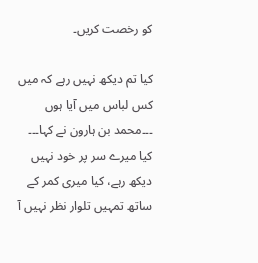کو رخصت کریں۔

کیا تم دیکھ نہیں رہے کہ میں کس لباس میں آیا ہوں ۔۔۔محمد بن ہارون نے کہا۔۔۔ کیا میرے سر پر خود نہیں دیکھ رہے، کیا میری کمر کے ساتھ تمہیں تلوار نظر نہیں آ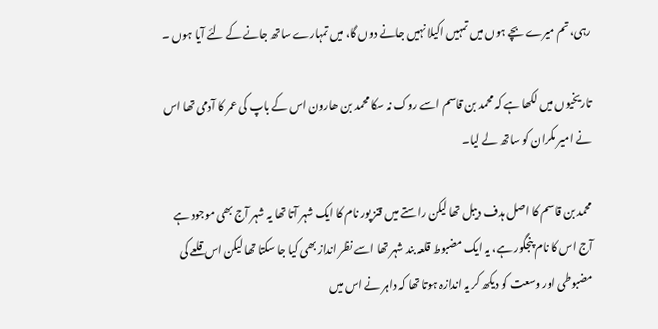رہی، تم میرے بچے ہوں میں تمہیں اکیلا نہیں جانے دوں گا، میں تمہارے ساتھ جانے کے لئے آیا ہوں ۔

تاریخیوں میں لکھا ہے کہ محمد بن قاسم اسے روک نہ سکا محمد بن ھارون اس کے باپ کی عمر کا آدمی تھا اس نے امیر مکران کو ساتھ لے لیا۔

محمد بن قاسم کا اصل ہدف دیبل تھا لیکن راستے میں قنز پور نام کا ایک شہر آتا تھا یہ شہر آج بھی موجود ہے آج اس کا نام پنجگور ہے، یہ ایک مضبوط قلعہ بند شہر تھا اسے نظر انداز بھی کیا جا سکتا تھا لیکن اس قلعے کی مضبوطی اور وسعت کو دیکھ کر یہ اندازہ ہوتا تھا کہ داہر نے اس میں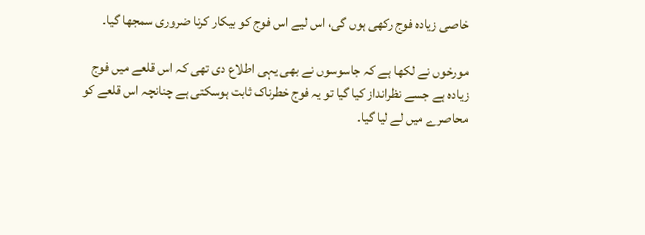خاصی زیادہ فوج رکھی ہوں گی، اس لیے اس فوج کو بیکار کرنا ضروری سمجھا گیا۔

مورخوں نے لکھا ہے کہ جاسوسوں نے بھی یہی اطلاع دی تھی کہ اس قلعے میں فوج زیادہ ہے جسے نظرانداز کیا گیا تو یہ فوج خطرناک ثابت ہوسکتی ہے چنانچہ اس قلعے کو محاصرے میں لے لیا گیا۔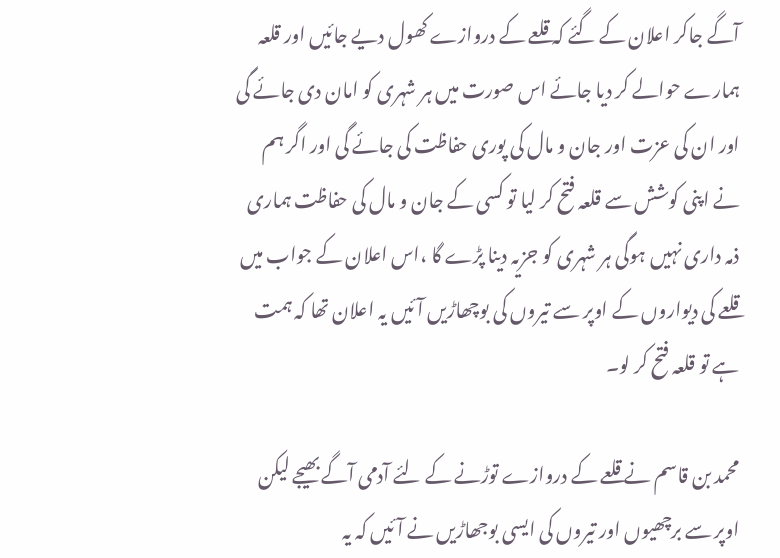آگے جاکر اعلان کے گئے کہ قلعے کے دروازے کھول دیے جائیں اور قلعہ ہمارے حوالے کر دیا جائے اس صورت میں ہر شہری کو امان دی جائے گی اور ان کی عزت اور جان و مال کی پوری حفاظت کی جائے گی اور اگر ہم نے اپنی کوشش سے قلعہ فتح کر لیا تو کسی کے جان و مال کی حفاظت ہماری ذمہ داری نہیں ہوگی ہر شہری کو جزیہ دینا پڑے گا ،اس اعلان کے جواب میں قلعے کی دیواروں کے اوپر سے تیروں کی بوچھاڑیں آئیں یہ اعلان تھا کہ ہمت ہے تو قلعہ فتح کر لو۔

محمد بن قاسم نے قلعے کے دروازے توڑنے کے لئے آدمی آگے بھیجے لیکن اوپر سے برچھیوں اور تیروں کی ایسی بوجھاڑیں نے آئیں کہ یہ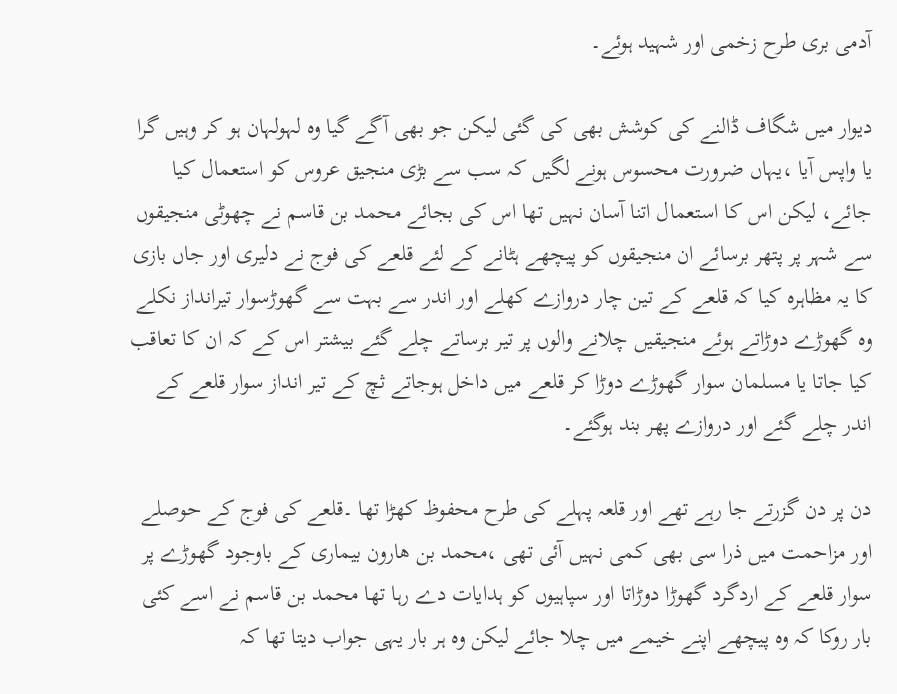آدمی بری طرح زخمی اور شہید ہوئے۔

دیوار میں شگاف ڈالنے کی کوشش بھی کی گئی لیکن جو بھی آگے گیا وہ لہولہان ہو کر وہیں گرا یا واپس آیا ،یہاں ضرورت محسوس ہونے لگیں کہ سب سے بڑی منجیق عروس کو استعمال کیا جائے، لیکن اس کا استعمال اتنا آسان نہیں تھا اس کی بجائے محمد بن قاسم نے چھوٹی منجیقوں سے شہر پر پتھر برسائے ان منجیقوں کو پیچھے ہٹانے کے لئے قلعے کی فوج نے دلیری اور جاں بازی کا یہ مظاہرہ کیا کہ قلعے کے تین چار دروازے کھلے اور اندر سے بہت سے گھوڑسوار تیرانداز نکلے وہ گھوڑے دوڑاتے ہوئے منجیقیں چلانے والوں پر تیر برساتے چلے گئے بیشتر اس کے کہ ان کا تعاقب کیا جاتا یا مسلمان سوار گھوڑے دوڑا کر قلعے میں داخل ہوجاتے ثچ کے تیر انداز سوار قلعے کے اندر چلے گئے اور دروازے پھر بند ہوگئے۔

دن پر دن گزرتے جا رہے تھے اور قلعہ پہلے کی طرح محفوظ کھڑا تھا ۔قلعے کی فوج کے حوصلے اور مزاحمت میں ذرا سی بھی کمی نہیں آئی تھی ،محمد بن ھارون بیماری کے باوجود گھوڑے پر سوار قلعے کے اردگرد گھوڑا دوڑاتا اور سپاہیوں کو ہدایات دے رہا تھا محمد بن قاسم نے اسے کئی بار روکا کہ وہ پیچھے اپنے خیمے میں چلا جائے لیکن وہ ہر بار یہی جواب دیتا تھا کہ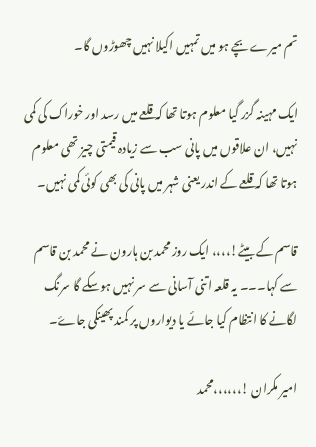تم میرے بچے ہو میں تمہیں اکیلا نہیں چھوڑوں گا۔

ایک مہینہ گزر گیا معلوم ہوتا تھا کہ قلعے میں رسد اور خوراک کی کمی نہیں، ان علاقوں میں پانی سب سے زیادہ قیمتی چیز تھی معلوم ہوتا تھا کہ قلعے کے اندر یعنی شہر میں پانی کی بھی کوئی کمی نہیں۔

قاسم کے بیٹے!،،،، ایک روز محمد بن ہارون نے محمد بن قاسم سے کہا۔۔۔ یہ قلعہ اتنی آسانی سے سر نہیں ہوسکے گا سرنگ لگانے کا انتظام کیا جائے یا دیواروں پر کمند پھینکی جاۓ۔

امیر مکران !،،،،،،محمد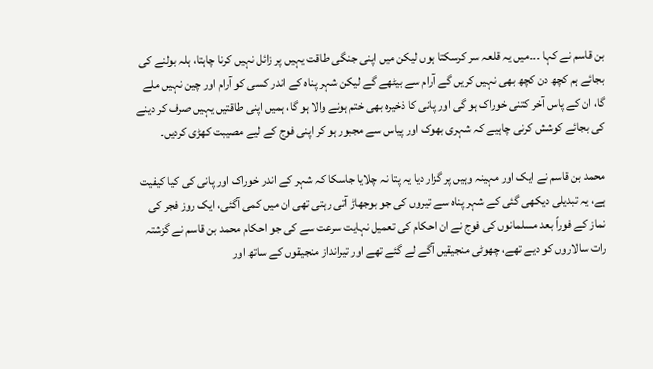بن قاسم نے کہا ۔۔۔میں یہ قلعہ سر کرسکتا ہوں لیکن میں اپنی جنگی طاقت یہیں پر زائل نہیں کرنا چاہتا، ہلہ بولنے کی بجائے ہم کچھ دن کچھ بھی نہیں کریں گے آرام سے بیٹھے گے لیکن شہر پناہ کے اندر کسی کو آرام اور چین نہیں ملے گا، ان کے پاس آخر کتنی خوراک ہو گی اور پانی کا ذخیرہ بھی ختم ہونے والا ہو گا، ہمیں اپنی طاقتیں یہیں صرف کر دینے کی بجائے کوشش کرنی چاہیے کہ شہری بھوک اور پیاس سے مجبور ہو کر اپنی فوج کے لیے مصیبت کھڑی کردیں۔

محمد بن قاسم نے ایک اور مہینہ وہیں پر گزار دیا یہ پتا نہ چلایا جاسکا کہ شہر کے اندر خوراک اور پانی کی کیا کیفیت ہے، یہ تبدیلی دیکھی گئی کے شہر پناہ سے تیروں کی جو بوجھاڑ آتی رہتی تھی ان میں کمی آگئی، ایک روز فجر کی نماز کے فوراً بعد مسلمانوں کی فوج نے ان احکام کی تعمیل نہایت سرعت سے کی جو احکام محمد بن قاسم نے گزشتہ رات سالاروں کو دیے تھے، چھوٹی منجیقیں آگے لے گئے تھے اور تیرانداز منجیقوں کے ساتھ اور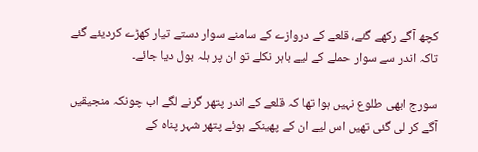کچھ آگے رکھے گئے، قلعے کے دروازے کے سامنے سوار دستے تیار کھڑے کردیئے گئے تاکہ اندر سے سوار حملے کے لیے باہر نکلے تو ان پر ہلہ بول دیا جائے۔

سورج ابھی طلوع نہیں ہوا تھا کہ قلعے کے اندر پتھر گرنے لگے اب چونکہ منجیقیں آگے کر لی گئی تھیں اس لیے ان کے پھینکے ہوئے پتھر شہر پناہ کے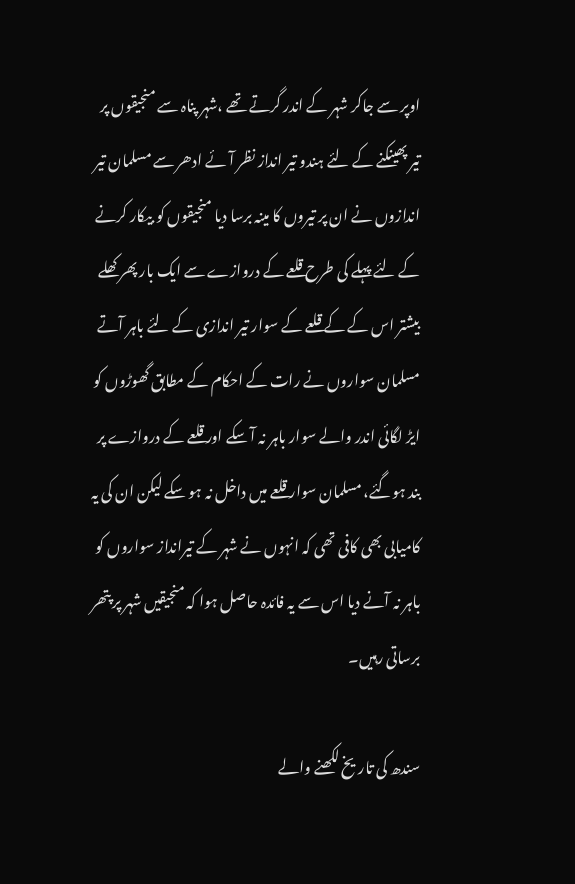اوپر سے جاکر شہر کے اندر گرتے تھے ،شہر پناہ سے منجیقوں پر تیر پھینکنے کے لئے ہندو تیر انداز نظر آئے ادھر سے مسلمان تیر اندازوں نے ان پر تیروں کا مینہ برسا دیا منجیقوں کو بیکار کرنے کے لئے پہلے کی طرح قلعے کے دروازے سے ایک بار پھر کھلے بیشتر اس کے کے قلعے کے سوار تیر اندازی کے لئے باہر آتے مسلمان سواروں نے رات کے احکام کے مطابق گھوڑوں کو ایڑ لگائی اندر والے سوار باہر نہ آ سکے اور قلعے کے دروازے پر بند ہوگئے، مسلمان سوار قلعے میں داخل نہ ہو سکے لیکن ان کی یہ کامیابی بھی کافی تھی کہ انہوں نے شہر کے تیرانداز سواروں کو باہر نہ آنے دیا اس سے یہ فائدہ حاصل ہوا کہ منجیقیں شہر پر پتھر برساتی رہیں۔

سندھ کی تاریخ لکھنے والے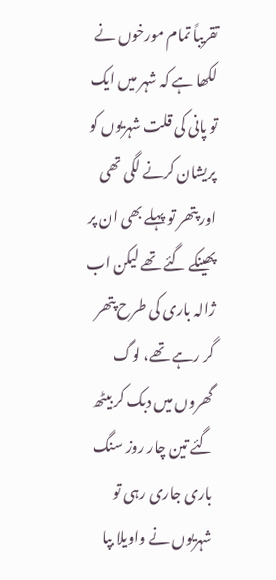تقریباً تمام مورخوں نے لکھا ہے کہ شہر میں ایک تو پانی کی قلت شہریوں کو پریشان کرنے لگی تھی اور پتھر تو پہلے بھی ان پر پھینکے گئے تھے لیکن اب ژالہ باری کی طرح پتھر گر رہے تھے، لوگ گھروں میں دبک کر بیٹھ گئے تین چار روز سنگ باری جاری رہی تو شہریوں نے واویلا بپا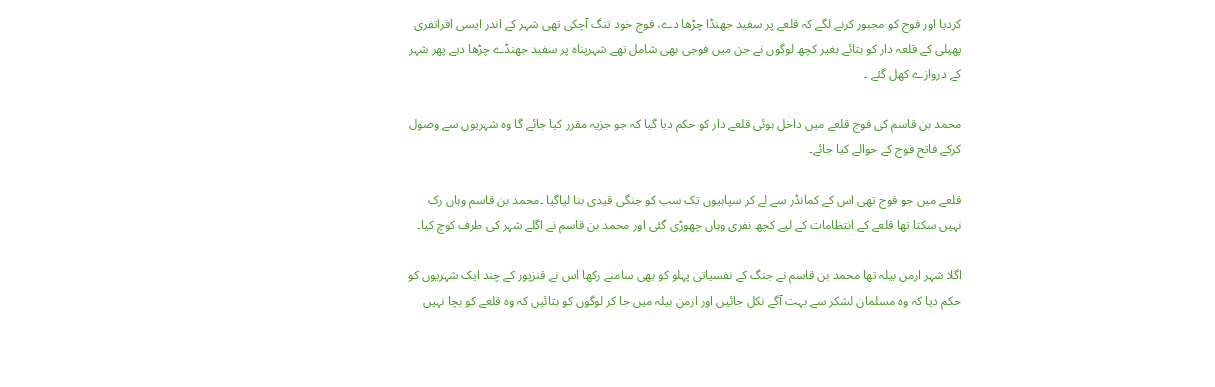کردیا اور فوج کو مجبور کرنے لگے کہ قلعے پر سفید جھنڈا چڑھا دے، فوج خود تنگ آچکی تھی شہر کے اندر ایسی افراتفری پھیلی کے قلعہ دار کو بتائے بغیر کچھ لوگوں نے جن میں فوجی بھی شامل تھے شہرپناہ پر سفید جھنڈے چڑھا دیے پھر شہر کے دروازے کھل گئے ۔

محمد بن قاسم کی فوج قلعے میں داخل ہوئی قلعے دار کو حکم دیا گیا کہ جو جزیہ مقرر کیا جائے گا وہ شہریوں سے وصول کرکے فاتح فوج کے حوالے کیا جائے۔

قلعے میں جو فوج تھی اس کے کمانڈر سے لے کر سپاہیوں تک سب کو جنگی قیدی بنا لیاگیا ۔محمد بن قاسم وہاں رک نہیں سکتا تھا قلعے کے انتظامات کے لیے کچھ نفری وہاں چھوڑی گئی اور محمد بن قاسم نے اگلے شہر کی طرف کوچ کیا۔

اگلا شہر ارمن بیلہ تھا محمد بن قاسم نے جنگ کے نفسیاتی پہلو کو بھی سامنے رکھا اس نے قنزپور کے چند ایک شہریوں کو حکم دیا کہ وہ مسلمان لشکر سے بہت آگے نکل جائیں اور ارمن بیلہ میں جا کر لوگوں کو بتائیں کہ وہ قلعے کو بچا نہیں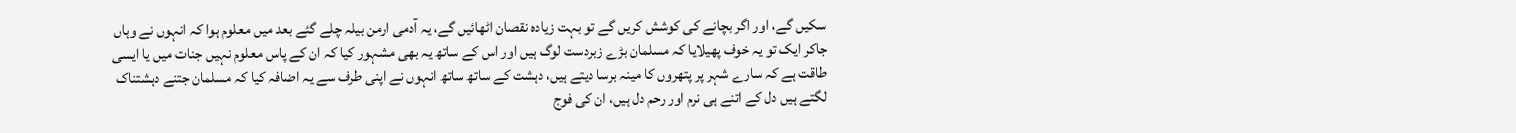سکیں گے، اور اگر بچانے کی کوشش کریں گے تو بہت زیادہ نقصان اٹھائیں گے، یہ آدمی ارمن بیلہ چلے گئے بعد میں معلوم ہوا کہ انہوں نے وہاں جاکر ایک تو یہ خوف پھیلایا کہ مسلمان بڑے زبردست لوگ ہیں اور اس کے ساتھ یہ بھی مشہور کیا کہ ان کے پاس معلوم نہیں جنات میں یا ایسی طاقت ہے کہ سارے شہر پر پتھروں کا مینہ برسا دیتے ہیں، دہشت کے ساتھ ساتھ انہوں نے اپنی طرف سے یہ اضافہ کیا کہ مسلمان جتنے دہشتناک لگتے ہیں دل کے اتنے ہی نرم اور رحم دل ہیں، ان کی فوج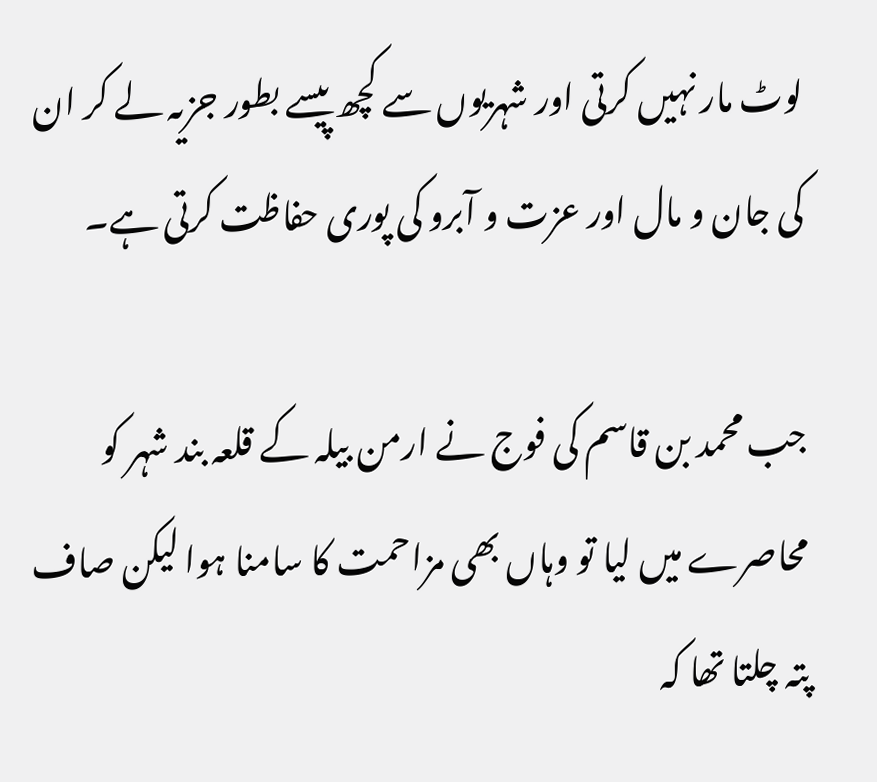لوٹ مار نہیں کرتی اور شہریوں سے کچھ پیسے بطور جزیہ لے کر ان کی جان و مال اور عزت و آبرو کی پوری حفاظت کرتی ہے۔

جب محمد بن قاسم کی فوج نے ارمن بیلہ کے قلعہ بند شہر کو محاصرے میں لیا تو وہاں بھی مزاحمت کا سامنا ہوا لیکن صاف پتہ چلتا تھا کہ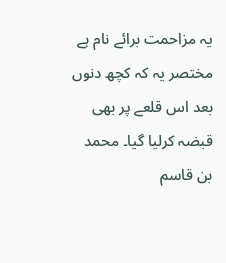یہ مزاحمت برائے نام ہے مختصر یہ کہ کچھ دنوں بعد اس قلعے پر بھی قبضہ کرلیا گیا۔ محمد بن قاسم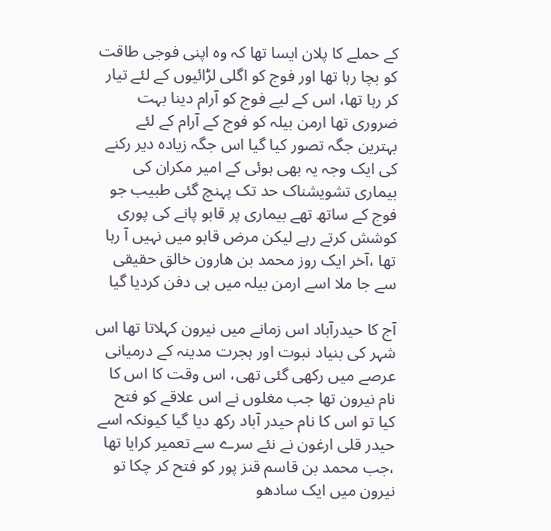کے حملے کا پلان ایسا تھا کہ وہ اپنی فوجی طاقت کو بچا رہا تھا اور فوج کو اگلی لڑائیوں کے لئے تیار کر رہا تھا، اس کے لیے فوج کو آرام دینا بہت ضروری تھا ارمن بیلہ کو فوج کے آرام کے لئے بہترین جگہ تصور کیا گیا اس جگہ زیادہ دیر رکنے کی ایک وجہ یہ بھی ہوئی کے امیر مکران کی بیماری تشویشناک حد تک پہنچ گئی طبیب جو فوج کے ساتھ تھے بیماری پر قابو پانے کی پوری کوشش کرتے رہے لیکن مرض قابو میں نہیں آ رہا تھا ،آخر ایک روز محمد بن ھارون خالق حقیقی سے جا ملا اسے ارمن بیلہ میں ہی دفن کردیا گیا

آج کا حیدرآباد اس زمانے میں نیرون کہلاتا تھا اس شہر کی بنیاد نبوت اور ہجرت مدینہ کے درمیانی عرصے میں رکھی گئی تھی، اس وقت کا اس کا نام نیرون تھا جب مغلوں نے اس علاقے کو فتح کیا تو اس کا نام حیدر آباد رکھ دیا گیا کیونکہ اسے حیدر قلی ارغون نے نئے سرے سے تعمیر کرایا تھا ،جب محمد بن قاسم قنز پور کو فتح کر چکا تو نیرون میں ایک سادھو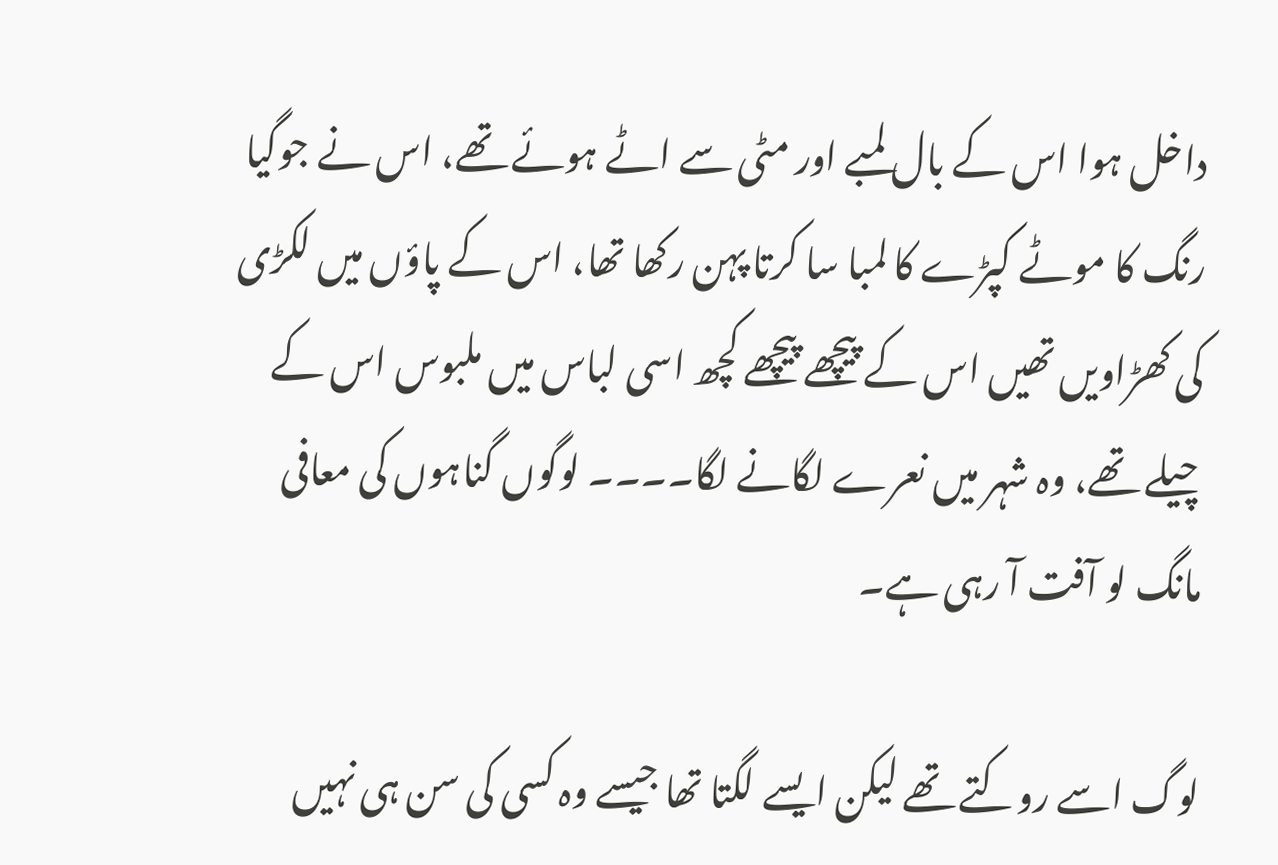داخل ہوا اس کے بال لمبے اور مٹی سے اٹے ہوئے تھے، اس نے جوگیا رنگ کا موٹے کپڑے کا لمبا سا کرتا پہن رکھا تھا، اس کے پاؤں میں لکڑی کی کھڑاویں تھیں اس کے پیچھے پیچھے کچھ اسی لباس میں ملبوس اس کے چیلے تھے، وہ شہر میں نعرے لگانے لگا۔۔۔۔ لوگوں گناہوں کی معافی مانگ لو آفت آ رہی ہے۔

لوگ اسے روکتے تھے لیکن ایسے لگتا تھا جیسے وہ کسی کی سن ہی نہیں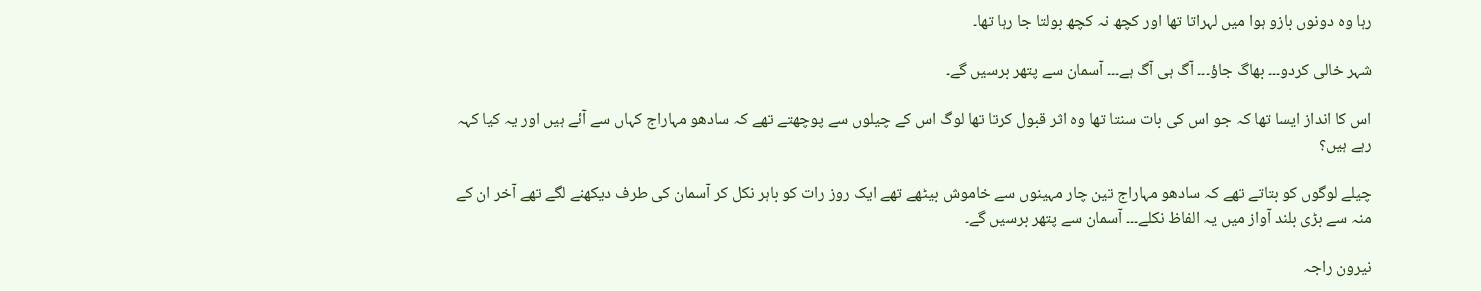رہا وہ دونوں بازو ہوا میں لہراتا تھا اور کچھ نہ کچھ بولتا جا رہا تھا۔

شہر خالی کردو۔۔۔ بھاگ جاؤ۔۔۔ آگ ہی آگ ہے۔۔۔ آسمان سے پتھر برسیں گے۔

اس کا انداز ایسا تھا کہ جو اس کی بات سنتا تھا وہ اثر قبول کرتا تھا لوگ اس کے چیلوں سے پوچھتے تھے کہ سادھو مہاراج کہاں سے آئے ہیں اور یہ کیا کہہ رہے ہیں؟

چیلے لوگوں کو بتاتے تھے کہ سادھو مہاراج تین چار مہینوں سے خاموش بیٹھے تھے ایک روز رات کو باہر نکل کر آسمان کی طرف دیکھنے لگے تھے آخر ان کے منہ سے بڑی بلند آواز میں یہ الفاظ نکلے۔۔۔ آسمان سے پتھر برسیں گے۔

نیرون راجہ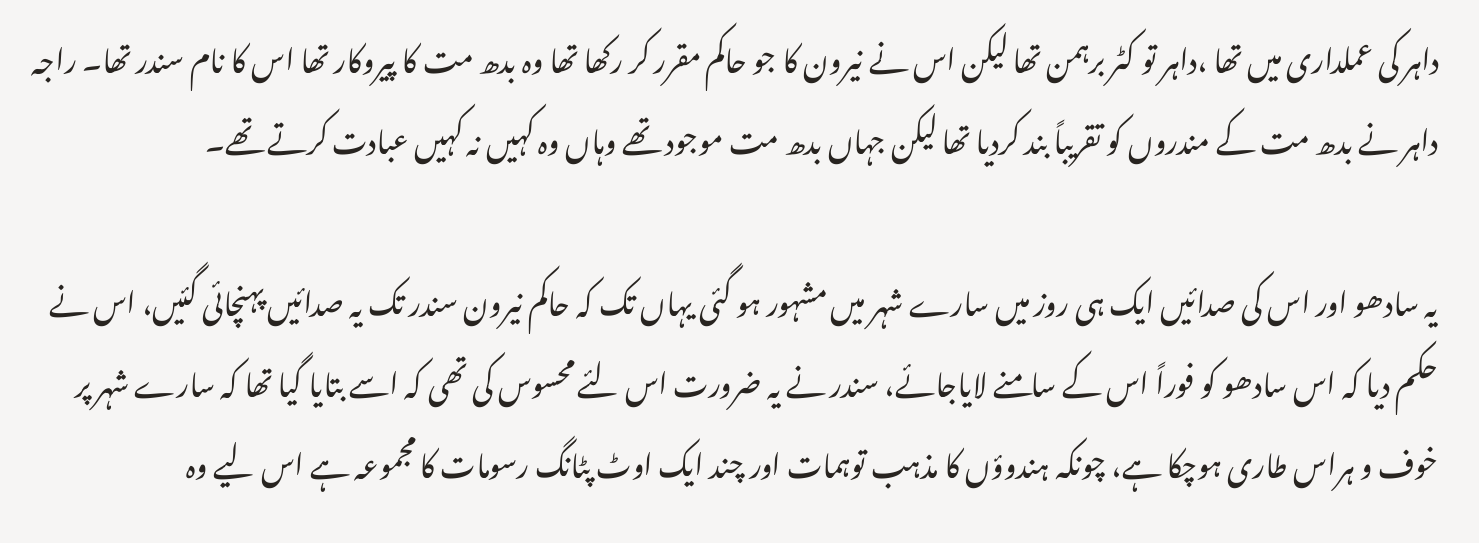داہر کی عملداری میں تھا ،داہر تو کٹر برہمن تھا لیکن اس نے نیرون کا جو حاکم مقرر کر رکھا تھا وہ بدھ مت کا پیروکار تھا اس کا نام سندر تھا۔ راجہ داہر نے بدھ مت کے مندروں کو تقریباً بند کردیا تھا لیکن جہاں بدھ مت موجود تھے وہاں وہ کہیں نہ کہیں عبادت کرتے تھے۔

یہ سادھو اور اس کی صدائیں ایک ہی روز میں سارے شہر میں مشہور ہو گئی یہاں تک کہ حاکم نیرون سندر تک یہ صدائیں پہنچائی گئیں، اس نے حکم دیا کہ اس سادھو کو فوراً اس کے سامنے لایاجائے، سندر نے یہ ضرورت اس لئے محسوس کی تھی کہ اسے بتایا گیا تھا کہ سارے شہر پر خوف و ہراس طاری ہوچکا ہے، چونکہ ہندوؤں کا مذہب توہمات اور چند ایک اوٹ پٹانگ رسومات کا مجموعہ ہے اس لیے وہ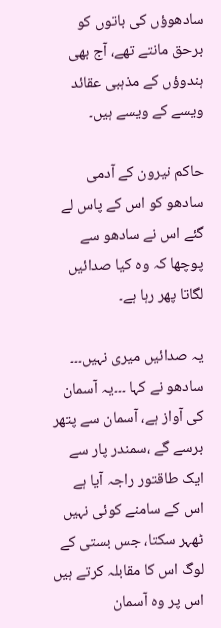سادھوؤں کی باتوں کو برحق مانتے تھے، آج بھی ہندوؤں کے مذہبی عقائد ویسے کے ویسے ہیں۔

حاکم نیرون کے آدمی سادھو کو اس کے پاس لے گئے اس نے سادھو سے پوچھا کہ وہ کیا صدائیں لگاتا پھر رہا ہے۔

یہ صدائیں میری نہیں۔۔۔ سادھو نے کہا ۔۔۔یہ آسمان کی آواز ہے، آسمان سے پتھر برسے گے ،سمندر پار سے ایک طاقتور راجہ آیا ہے اس کے سامنے کوئی نہیں ٹھہر سکتا، جس بستی کے لوگ اس کا مقابلہ کرتے ہیں اس پر وہ آسمان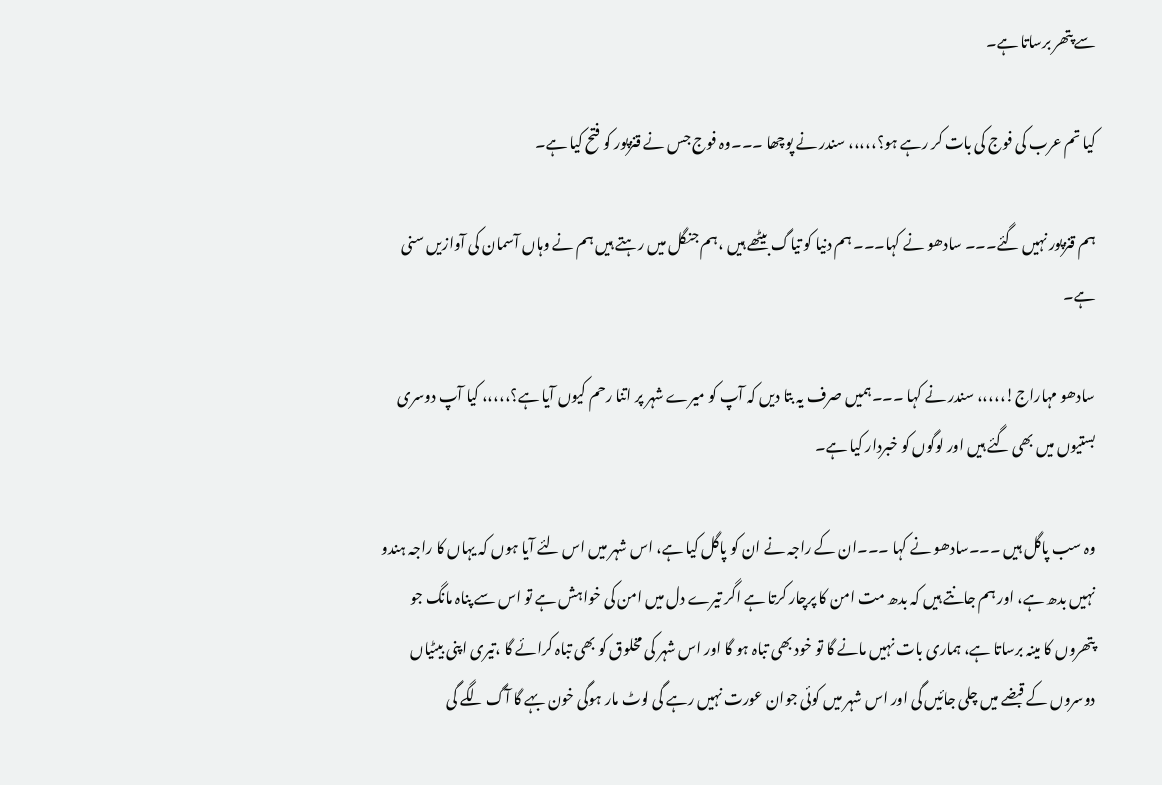سے پتھر برساتا ہے۔

کیا تم عرب کی فوج کی بات کر رہے ہو؟،،،،، سندر نے پوچھا ۔۔۔وہ فوج جس نے قنزپور کو فتح کیا ہے۔

ہم قنزپور نہیں گئے۔۔۔ سادھو نے کہا۔۔۔ ہم دنیا کو تیاگ بیٹھے ہیں ،ہم جنگل میں رہتے ہیں ہم نے وہاں آسمان کی آوازیں سنی ہے۔

سادھو مہاراج!،،،،، سندر نے کہا ۔۔۔ہمیں صرف یہ بتا دیں کہ آپ کو میرے شہر پر اتنا رحم کیوں آیا ہے؟،،،،، کیا آپ دوسری بستیوں میں بھی گئے ہیں اور لوگوں کو خبردار کیا ہے۔

وہ سب پاگل ہیں ۔۔۔سادھو نے کہا ۔۔۔ان کے راجہ نے ان کو پاگل کیا ہے، اس شہر میں اس لئے آیا ہوں کہ یہاں کا راجہ ہندو نہیں بدھ ہے، اور ہم جانتے ہیں کہ بدھ مت امن کا پرچار کرتا ہے اگر تیرے دل میں امن کی خواہش ہے تو اس سے پناہ مانگ جو پتھروں کا مینہ برساتا ہے، ہماری بات نہیں مانے گا تو خود بھی تباہ ہو گا اور اس شہر کی مخلوق کو بھی تباہ کرائے گا ،تیری اپنی بیٹیاں دوسروں کے قبضے میں چلی جائیں گی اور اس شہر میں کوئی جوان عورت نہیں رہے گی لوٹ مار ہوگی خون بہے گا آگ لگے گی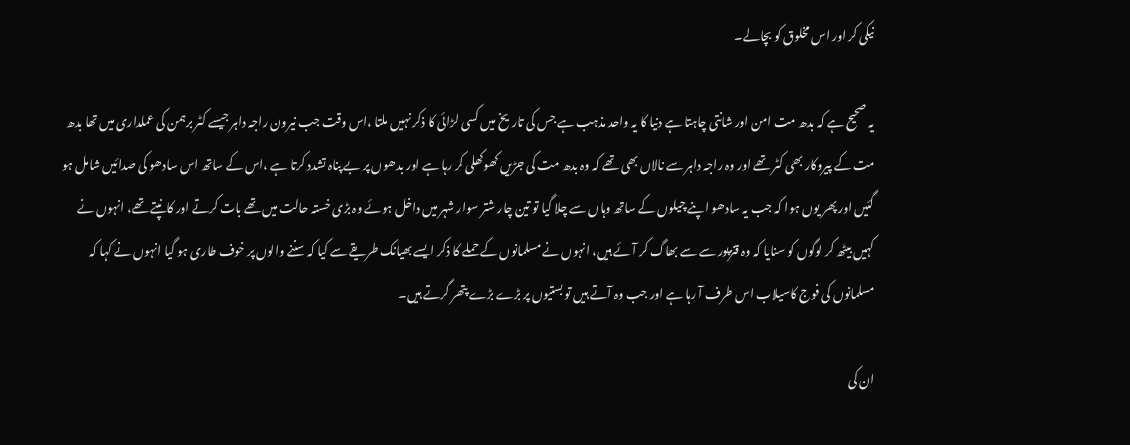نیکی کر اور اس مخلوق کو بچالے۔

یہ صحیح ہے کہ بدھ مت امن اور شانتی چاہتا ہے دنیا کا یہ واحد مذہب ہے جس کی تاریخ میں کسی لڑائی کا ذکر نہیں ملتا ،اس وقت جب نیرون راجہ داہر جیسے کٹر برہمن کی عملداری میں تھا بدھ مت کے پیروکار بھی کٹر تھے اور وہ راجہ داہر سے نالاں بھی تھے کہ وہ بدھ مت کی جڑیں کھوکھلی کر رہا ہے اور بدھوں پر بے پناہ تشدد کرتا ہے ،اس کے ساتھ اس سادھو کی صدائیں شامل ہو گئیں اور پھر یوں ہوا کہ جب یہ سادھو اپنے چیلوں کے ساتھ وہاں سے چلا گیا تو تین چار شتر سوار شہر میں داخل ہوئے وہ بڑی خستہ حالت میں تھے بات کرتے اور کانپتے تھے، انہوں نے کہیں بیٹھ کر لوگوں کو سنایا کہ وہ قنزپور سے سے بھاگ کر آئے ہیں، انہوں نے مسلمانوں کے حملے کا ذکر ایسے بھیانک طریقے سے کیا کہ سننے والوں پر خوف طاری ہو گیا انہوں نے کہا کہ مسلمانوں کی فوج کاسیلاب اس طرف آ رہا ہے اور جب وہ آتے ہیں تو بستیوں پر بڑے بڑے پتھر گرتے ہیں۔

ان کی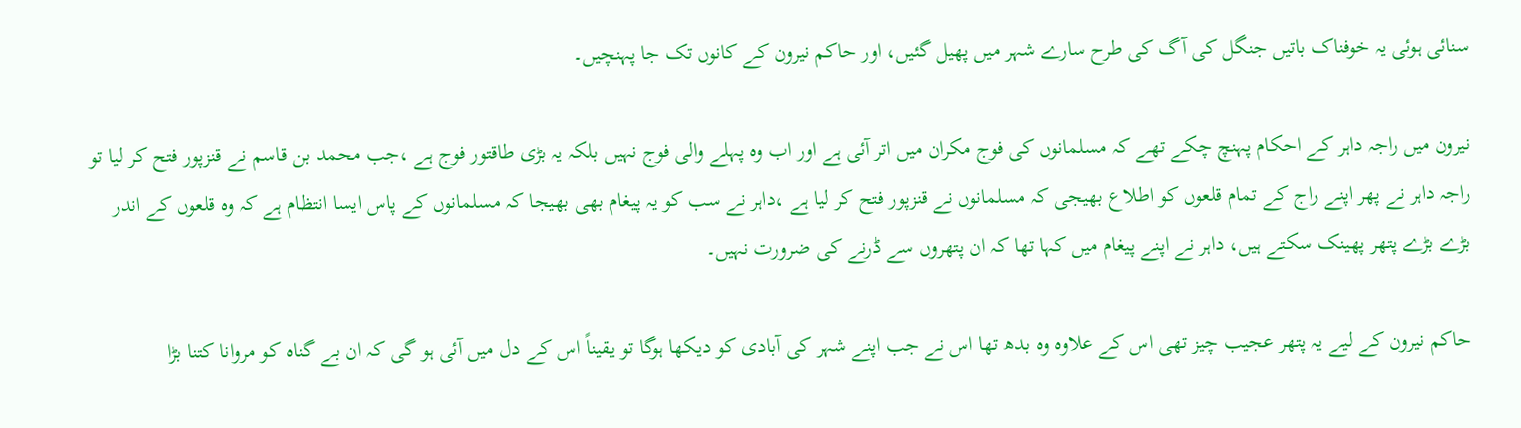سنائی ہوئی یہ خوفناک باتیں جنگل کی آگ کی طرح سارے شہر میں پھیل گئیں، اور حاکم نیرون کے کانوں تک جا پہنچیں۔

نیرون میں راجہ داہر کے احکام پہنچ چکے تھے کہ مسلمانوں کی فوج مکران میں اتر آئی ہے اور اب وہ پہلے والی فوج نہیں بلکہ یہ بڑی طاقتور فوج ہے ،جب محمد بن قاسم نے قنزپور فتح کر لیا تو راجہ داہر نے پھر اپنے راج کے تمام قلعوں کو اطلاع بھیجی کہ مسلمانوں نے قنزپور فتح کر لیا ہے ،داہر نے سب کو یہ پیغام بھی بھیجا کہ مسلمانوں کے پاس ایسا انتظام ہے کہ وہ قلعوں کے اندر بڑے بڑے پتھر پھینک سکتے ہیں، داہر نے اپنے پیغام میں کہا تھا کہ ان پتھروں سے ڈرنے کی ضرورت نہیں۔

حاکم نیرون کے لیے یہ پتھر عجیب چیز تھی اس کے علاوہ وہ بدھ تھا اس نے جب اپنے شہر کی آبادی کو دیکھا ہوگا تو یقیناً اس کے دل میں آئی ہو گی کہ ان بے گناہ کو مروانا کتنا بڑا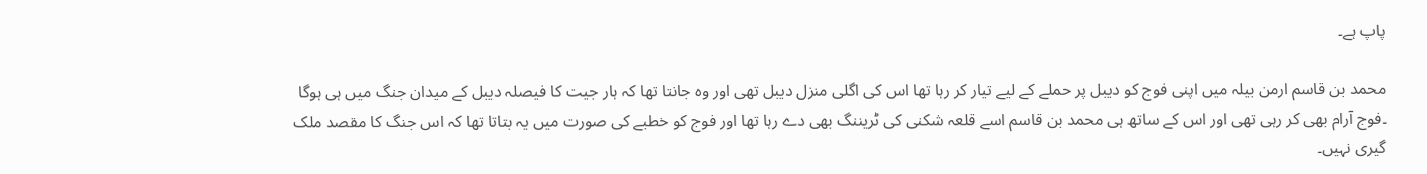پاپ ہے۔

محمد بن قاسم ارمن بیلہ میں اپنی فوج کو دیبل پر حملے کے لیے تیار کر رہا تھا اس کی اگلی منزل دیبل تھی اور وہ جانتا تھا کہ ہار جیت کا فیصلہ دیبل کے میدان جنگ میں ہی ہوگا ۔فوج آرام بھی کر رہی تھی اور اس کے ساتھ ہی محمد بن قاسم اسے قلعہ شکنی کی ٹریننگ بھی دے رہا تھا اور فوج کو خطبے کی صورت میں یہ بتاتا تھا کہ اس جنگ کا مقصد ملک گیری نہیں۔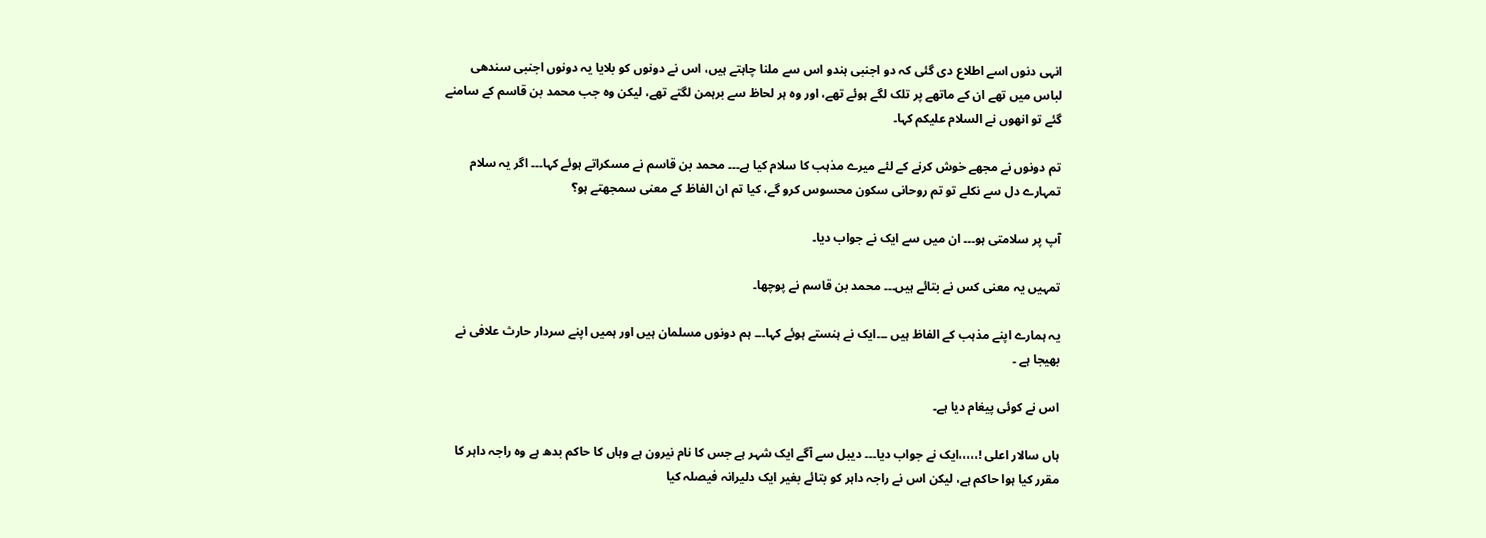انہی دنوں اسے اطلاع دی گئی کہ دو اجنبی ہندو اس سے ملنا چاہتے ہیں، اس نے دونوں کو بلایا یہ دونوں اجنبی سندھی لباس میں تھے ان کے ماتھے پر تلک لگے ہوئے تھے، اور وہ ہر لحاظ سے برہمن لگتے تھے، لیکن وہ جب محمد بن قاسم کے سامنے گئے تو انھوں نے السلام علیکم کہا۔

تم دونوں نے مجھے خوش کرنے کے لئے میرے مذہب کا سلام کیا ہے۔۔۔ محمد بن قاسم نے مسکراتے ہوئے کہا۔۔۔ اگر یہ سلام تمہارے دل سے نکلے تو تم روحانی سکون محسوس کرو گے، کیا تم ان الفاظ کے معنی سمجھتے ہو؟

آپ پر سلامتی ہو۔۔۔ ان میں سے ایک نے جواب دیا۔

تمہیں یہ معنی کس نے بتائے ہیں۔۔۔ محمد بن قاسم نے پوچھا۔

یہ ہمارے اپنے مذہب کے الفاظ ہیں ۔۔۔ایک نے ہنستے ہوئے کہا۔۔۔ ہم دونوں مسلمان ہیں اور ہمیں اپنے سردار حارث علافی نے بھیجا ہے ۔

اس نے کوئی پیغام دیا ہے۔

ہاں سالار اعلی !،،،،،ایک نے جواب دیا۔۔۔ دیبل سے آگے ایک شہر ہے جس کا نام نیرون ہے وہاں کا حاکم بدھ ہے وہ راجہ داہر کا مقرر کیا ہوا حاکم ہے، لیکن اس نے راجہ داہر کو بتائے بغیر ایک دلیرانہ فیصلہ کیا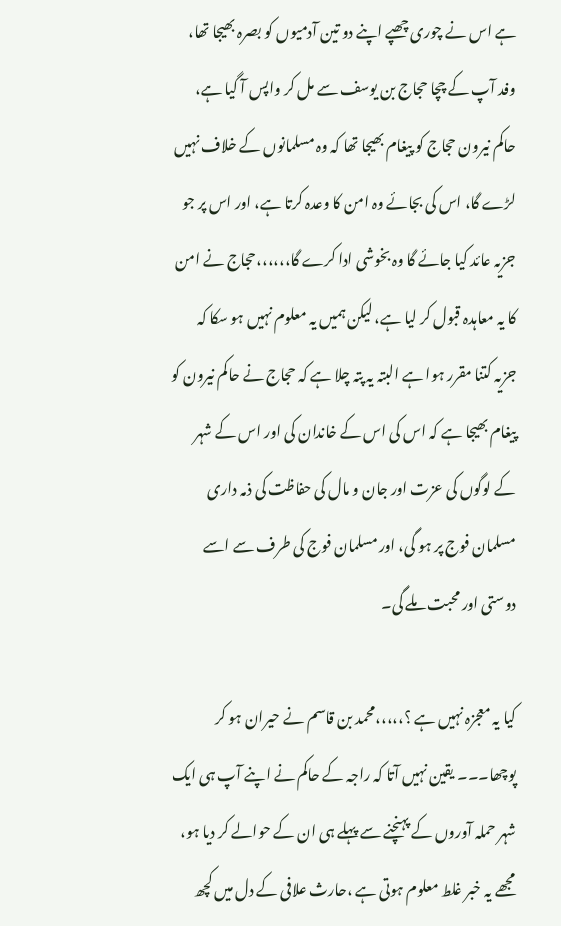ہے اس نے چوری چھپے اپنے دو تین آدمیوں کو بصرہ بھیجا تھا، وفد آپ کے چچا حجاج بن یوسف سے مل کر واپس آ گیا ہے، حاکم نیرون حجاج کو پیغام بھیجا تھا کہ وہ مسلمانوں کے خلاف نہیں لڑے گا، اس کی بجائے وہ امن کا وعدہ کرتا ہے، اور اس پر جو جزیہ عائد کیا جائے گا وہ بخوشی ادا کرے گا،،،،،،حجاج نے امن کا یہ معاہدہ قبول کر لیا ہے، لیکن ہمیں یہ معلوم نہیں ہو سکا کہ جزیہ کتنا مقرر ہوا ہے البتہ یہ پتہ چلا ہے کہ حجاج نے حاکم نیرون کو پیغام بھیجا ہے کہ اس کی اس کے خاندان کی اور اس کے شہر کے لوگوں کی عزت اور جان و مال کی حفاظت کی ذمہ داری مسلمان فوج پر ہو گی، اور مسلمان فوج کی طرف سے اسے دوستی اور محبت ملے گی۔

کیا یہ معجزہ نہیں ہے ؟،،،،،محمد بن قاسم نے حیران ہو کر پوچھا۔۔۔ یقین نہیں آتا کہ راجہ کے حاکم نے اپنے آپ ہی ایک شہر حملہ آوروں کے پہنچنے سے پہلے ہی ان کے حوالے کر دیا ہو، مجھے یہ خبر غلط معلوم ہوتی ہے ،حارث علافی کے دل میں کچھ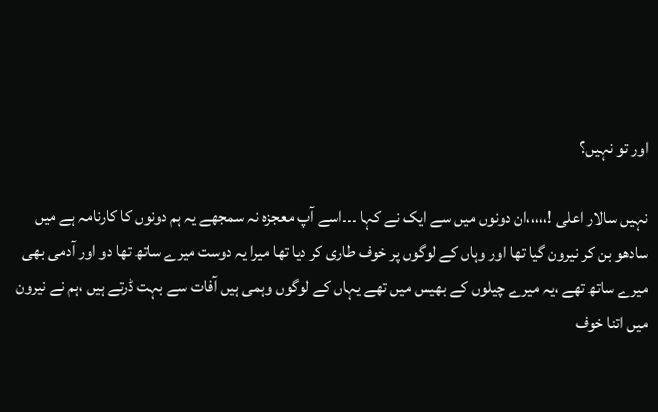اور تو نہیں؟

نہیں سالار اعلی !،،،،،ان دونوں میں سے ایک نے کہا ۔۔۔اسے آپ معجزہ نہ سمجھے یہ ہم دونوں کا کارنامہ ہے میں سادھو بن کر نیرون گیا تھا اور وہاں کے لوگوں پر خوف طاری کر دیا تھا میرا یہ دوست میرے ساتھ تھا دو اور آدمی بھی میرے ساتھ تھے ،یہ میرے چیلوں کے بھیس میں تھے یہاں کے لوگوں وہمی ہیں آفات سے بہت ڈرتے ہیں ،ہم نے نیرون میں اتنا خوف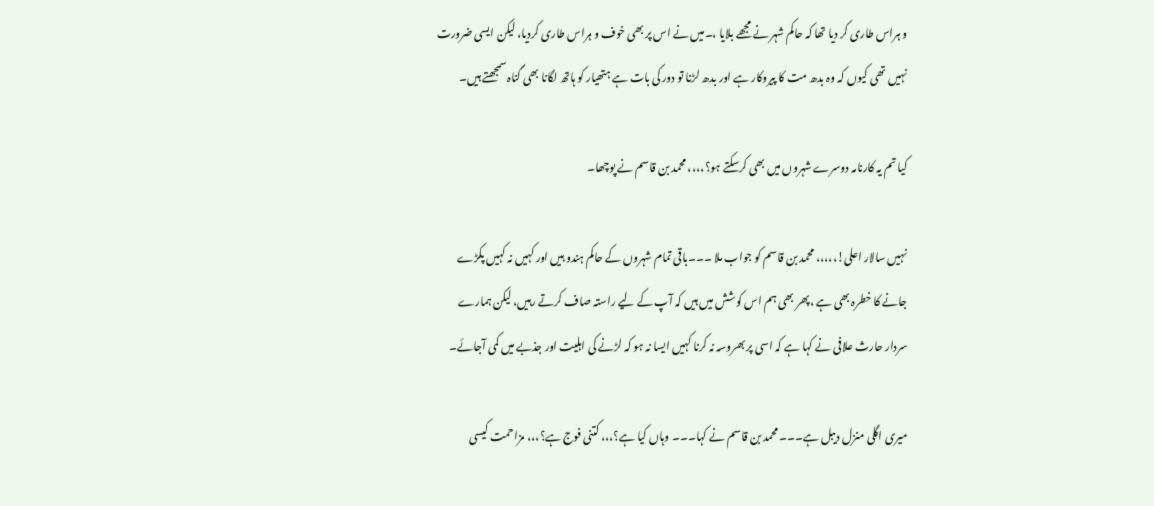و ہراس طاری کر دیا تھا کہ حاکم شہر نے مجھے بلایا ،۔میں نے اس پر بھی خوف و ہراس طاری کردیا، لیکن ایسی ضرورت نہیں تھی کیوں کہ وہ بدھ مت کا پیروکار ہے اور بدھ لڑنا تو دور کی بات ہے ہتھیار کو ہاتھ لگانا بھی گناہ سمجھتے ہیں۔

کیا تم یہ کارنامہ دوسرے شہروں میں بھی کرسکتے ہو؟،،،، محمد بن قاسم نے پوچھا۔

نہیں سالار اعلی!،،،،، محمد بن قاسم کو جواب ملا ۔۔۔باقی تمام شہروں کے حاکم ہندو ہیں اور کہیں نہ کہیں پکڑے جانے کا خطرہ بھی ہے ،پھر بھی ہم اس کوشش میں ہیں کہ آپ کے لیے راستہ صاف کرتے رہیں، لیکن ہمارے سردار حارث علافی نے کہا ہے کہ اسی پر بھروسہ نہ کرنا کہیں ایسا نہ ہو کہ لڑنے کی اہلیت اور جذبے میں کمی آجائے۔

میری اگلی منزل دیبل ہے۔۔۔ محمد بن قاسم نے کہا۔۔۔ وہاں کیا ہے؟،،، کتنی فوج ہے؟،،، مزاحمت کیسی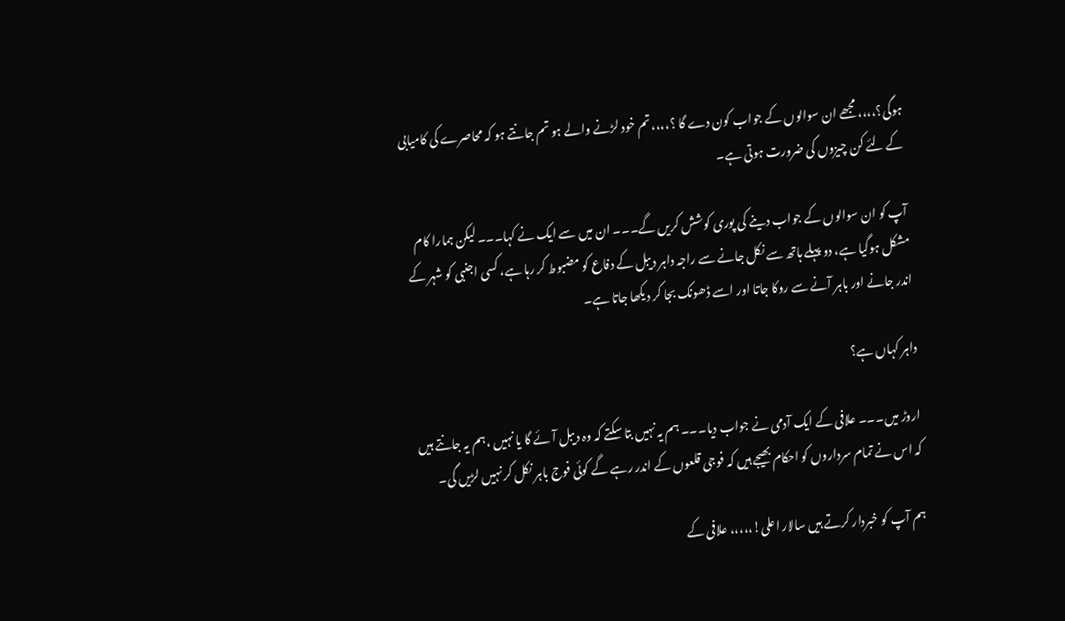ہوگی؟،،،، مجھے ان سوالوں کے جواب کون دے گا ؟،،،،تم خود لڑنے والے ہو تم جانتے ہو کہ محاصرے کی کامیابی کے لئے کن چیزوں کی ضرورت ہوتی ہے۔

آپ کو ان سوالوں کے جواب دینے کی پوری کوشش کریں گے۔۔۔ ان میں سے ایک نے کہا۔۔۔ لیکن ہمارا کام مشکل ہوگیا ہے، دو پہلے ہاتھ سے نکل جانے سے راجہ داہر دیبل کے دفاع کو مضبوط کر رہا ہے، کسی اجنبی کو شہر کے اندر جانے اور باہر آنے سے روکا جاتا اور اسے ڈھونک بجا کر دیکھا جاتا ہے۔

داہر کہاں ہے؟

اروڑ میں۔۔۔ علافی کے ایک آدمی نے جواب دیا۔۔۔ ہم یہ نہیں بتا سکتے کہ وہ دیبل آئے گا یا نہیں ،ہم یہ جانتے ہیں کہ اس نے تمام سرداروں کو احکام بھیجے ہیں کہ فوجی قلعوں کے اندر رہے گے کوئی فوج باہر نکل کر نہیں لڑیں گی۔

ہم آپ کو خبردار کرتے ہیں سالار اعلی!،،،،، علافی کے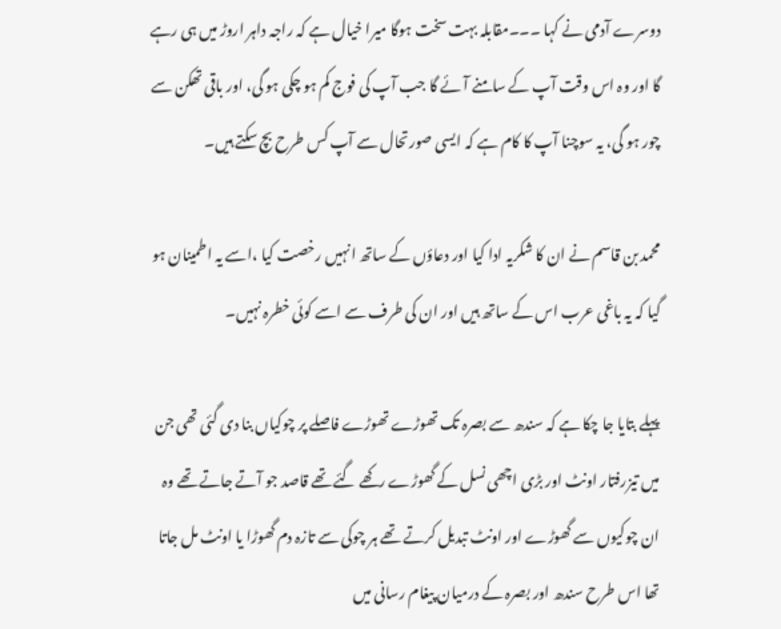دوسرے آدمی نے کہا ۔۔۔مقابلہ بہت سخت ہوگا میرا خیال ہے کہ راجہ داہر اروڑ میں ہی رہے گا اور وہ اس وقت آپ کے سامنے آئے گا جب آپ کی فوج کم ہو چکی ہو گی، اور باقی تھکن سے چور ہو گی، یہ سوچنا آپ کا کام ہے کہ ایسی صورتحال سے آپ کس طرح بچ سکتے ہیں۔

محمد بن قاسم نے ان کا شکریہ ادا کیا اور دعاؤں کے ساتھ انہیں رخصت کیا ،اسے یہ اطمینان ہو گیا کہ یہ باغی عرب اس کے ساتھ ہیں اور ان کی طرف سے اسے کوئی خطرہ نہیں۔

پہلے بتایا جا چکا ہے کہ سندھ سے بصرہ تک تھوڑے تھوڑے فاصلے پر چوکیاں بنا دی گئی تھی جن میں تیزرفتار اونٹ اور بڑی اچھی نسل کے گھوڑے رکھے گئے تھے قاصد جو آتے جاتے تھے وہ ان چوکیوں سے گھوڑے اور اونٹ تبدیل کرتے تھے ہر چوکی سے تازہ دم گھوڑا یا اونٹ مل جاتا تھا اس طرح سندھ اور بصرہ کے درمیان پیغام رسانی میں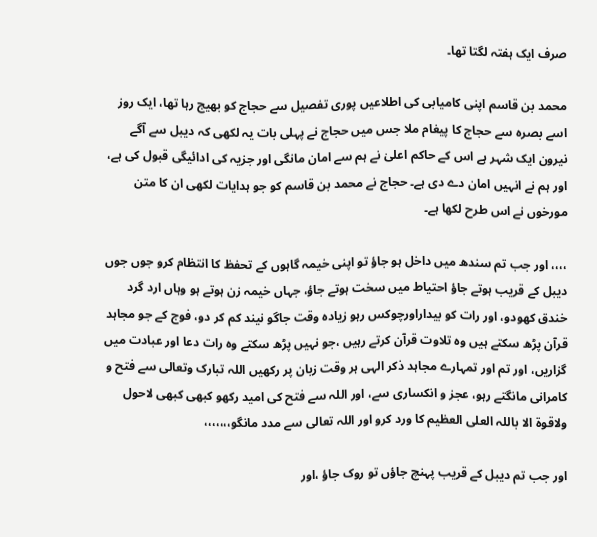صرف ایک ہفتہ لگتا تھا۔

محمد بن قاسم اپنی کامیابی کی اطلاعیں پوری تفصیل سے حجاج کو بھیج رہا تھا، ایک روز اسے بصرہ سے حجاج کا پیغام ملا جس میں حجاج نے پہلی بات یہ لکھی کہ دیبل سے آگے نیرون ایک شہر ہے اس کے حاکم اعلیٰ نے ہم سے امان مانگی اور جزیہ کی ادائیگی قبول کی ہے، اور ہم نے انہیں امان دے دی ہے۔ حجاج نے محمد بن قاسم کو جو ہدایات لکھی ان کا متن مورخوں نے اس طرح لکھا ہے۔

،،،، اور جب تم سندھ میں داخل ہو جاؤ تو اپنی خیمہ گاہوں کے تحفظ کا انتظام کرو جوں جوں دیبل کے قریب ہوتے جاؤ احتیاط میں سخت ہوتے جاؤ، جہاں خیمہ زن ہوتے ہو وہاں ارد گرد خندق کھودو، اور رات کو بیداراورچوکس رہو زیادہ وقت جاگو نیند کم کر دو، فوج کے جو مجاہد قرآن پڑھ سکتے ہیں وہ تلاوت قرآن کرتے رہیں ،جو نہیں پڑھ سکتے وہ رات دعا اور عبادت میں گزاریں، اور تم اور تمہارے مجاہد ذکر الہی ہر وقت زبان پر رکھیں اللہ تبارک وتعالی سے فتح و کامرانی مانگتے رہو، عجز و انکساری سے، اور اللہ سے فتح کی امید رکھو کبھی کبھی لاحول ولاقوۃ الا باللہ العلی العظیم کا ورد کرو اور اللہ تعالی سے مدد مانگو،،،،،،،

اور جب تم دیبل کے قریب پہنچ جاؤں تو روک جاؤ ،اور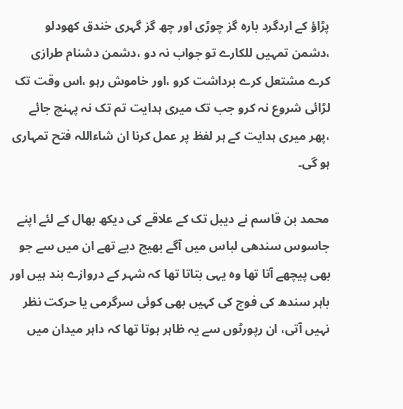پڑاؤ کے اردگرد بارہ گز چوڑی اور چھ گز گہری خندق کھودلو ،دشمن تمہیں للکارے تو جواب نہ دو ،دشمن دشنام طرازی کرے مشتعل کرے برداشت کرو ،اور خاموش رہو ،اس وقت تک لڑائی شروع نہ کرو جب تک میری ہدایت تم تک نہ پہنچ جائے ،پھر میری ہدایت کے ہر لفظ پر عمل کرنا ان شاءاللہ فتح تمہاری ہو گی۔

محمد بن قاسم نے دیبل تک کے علاقے کی دیکھ بھال کے لئے اپنے جاسوس سندھی لباس میں آگے بھیج دیے تھے ان میں سے جو بھی پیچھے آتا تھا وہ یہی بتاتا تھا کہ شہر کے دروازے بند ہیں اور باہر سندھ کی فوج کی کہیں بھی کوئی سرگرمی یا حرکت نظر نہیں آتی، ان رپورٹوں سے یہ ظاہر ہوتا تھا کہ داہر میدان میں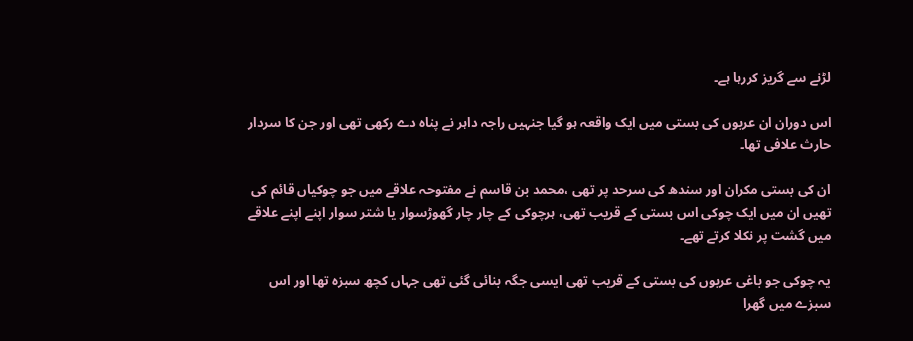لڑنے سے گریز کررہا ہے۔

اس دوران ان عربوں کی بستی میں ایک واقعہ ہو گیا جنہیں راجہ داہر نے پناہ دے رکھی تھی اور جن کا سردار حارث علافی تھا۔

ان کی بستی مکران اور سندھ کی سرحد پر تھی ،محمد بن قاسم نے مفتوحہ علاقے میں جو چوکیاں قائم کی تھیں ان میں ایک چوکی اس بستی کے قریب تھی، ہرچوکی کے چار چار گھوڑسوار یا شتر سوار اپنے اپنے علاقے میں گشت پر نکلا کرتے تھے۔

یہ چوکی جو باغی عربوں کی بستی کے قریب تھی ایسی جگہ بنائی گئی تھی جہاں کچھ سبزہ تھا اور اس سبزے میں گھرا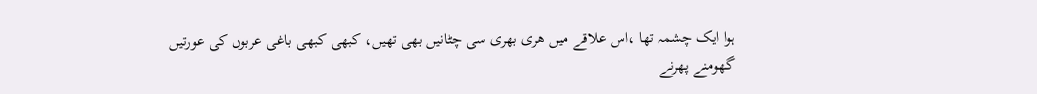ہوا ایک چشمہ تھا ،اس علاقے میں ھری بھری سی چٹانیں بھی تھیں، کبھی کبھی باغی عربوں کی عورتیں گھومنے پھرنے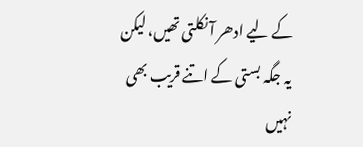کے لیے ادھر آ نکلتی تھیں، لیکن یہ جگہ بستی کے اتنے قریب بھی نہیں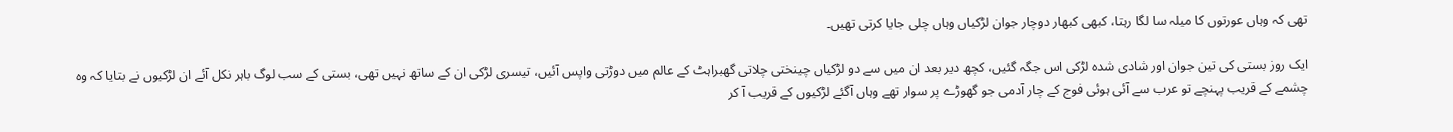تھی کہ وہاں عورتوں کا میلہ سا لگا رہتا، کبھی کبھار دوچار جوان لڑکیاں وہاں چلی جایا کرتی تھیں۔

ایک روز بستی کی تین جوان اور شادی شدہ لڑکی اس جگہ گئیں، کچھ دیر بعد ان میں سے دو لڑکیاں چینختی چلاتی گھبراہٹ کے عالم میں دوڑتی واپس آئیں، تیسری لڑکی ان کے ساتھ نہیں تھی، بستی کے سب لوگ باہر نکل آئے ان لڑکیوں نے بتایا کہ وہ چشمے کے قریب پہنچے تو عرب سے آئی ہوئی فوج کے چار آدمی جو گھوڑے پر سوار تھے وہاں آگئے لڑکیوں کے قریب آ کر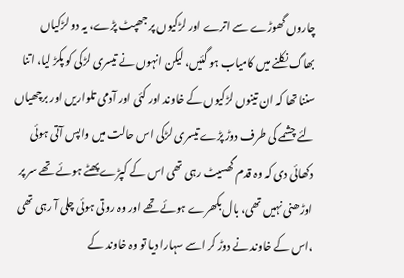چاروں گھوڑے سے اترے اور لڑکیوں پر جھپٹ پڑے، یہ دو لڑکیاں بھاگ نکلنے میں کامیاب ہو گئیں، لیکن انہوں نے تیسری لڑکی کو پکڑ لیا، اتنا سننا تھا کہ ان تینوں لڑکیوں کے خاوند اور کئی اور آدمی تلواریں اور برچھیاں لئے چشمے کی طرف دوڑ پڑے تیسری لڑکی اس حالت میں واپس آتی ہوئی دکھائی دی کہ وہ قدم گھسیٹ رہی تھی اس کے کپڑے پھٹے ہوئے تھے سر پر اوڑھنی نہیں تھی، بال بکھرے ہوئے تھے اور وہ روتی ہوئی چلی آ رہی تھی ،اس کے خاوند نے دوڑ کر اسے سہارا دیا تو وہ خاوند کے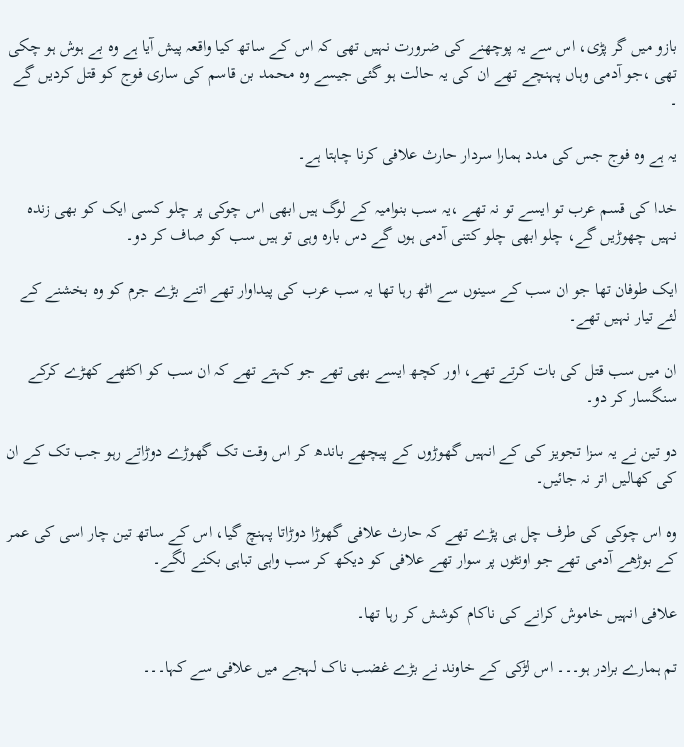بازو میں گر پڑی، اس سے یہ پوچھنے کی ضرورت نہیں تھی کہ اس کے ساتھ کیا واقعہ پیش آیا ہے وہ بے ہوش ہو چکی تھی ،جو آدمی وہاں پہنچے تھے ان کی یہ حالت ہو گئی جیسے وہ محمد بن قاسم کی ساری فوج کو قتل کردیں گے ۔

یہ ہے وہ فوج جس کی مدد ہمارا سردار حارث علافی کرنا چاہتا ہے۔

خدا کی قسم عرب تو ایسے تو نہ تھے ،یہ سب بنوامیہ کے لوگ ہیں ابھی اس چوکی پر چلو کسی ایک کو بھی زندہ نہیں چھوڑیں گے، چلو ابھی چلو کتنی آدمی ہوں گے دس بارہ وہی تو ہیں سب کو صاف کر دو۔

ایک طوفان تھا جو ان سب کے سینوں سے اٹھ رہا تھا یہ سب عرب کی پیداوار تھے اتنے بڑے جرم کو وہ بخشنے کے لئے تیار نہیں تھے۔

ان میں سب قتل کی بات کرتے تھے، اور کچھ ایسے بھی تھے جو کہتے تھے کہ ان سب کو اکٹھے کھڑے کرکے سنگسار کر دو۔

دو تین نے یہ سزا تجویز کی کے انہیں گھوڑوں کے پیچھے باندھ کر اس وقت تک گھوڑے دوڑاتے رہو جب تک کے ان کی کھالیں اتر نہ جائیں۔

وہ اس چوکی کی طرف چل ہی پڑے تھے کہ حارث علافی گھوڑا دوڑاتا پہنچ گیا، اس کے ساتھ تین چار اسی کی عمر کے بوڑھے آدمی تھے جو اونٹوں پر سوار تھے علافی کو دیکھ کر سب واہی تباہی بکنے لگے۔

علافی انہیں خاموش کرانے کی ناکام کوشش کر رہا تھا۔

تم ہمارے برادر ہو۔۔۔ اس لڑکی کے خاوند نے بڑے غضب ناک لہجے میں علافی سے کہا۔۔۔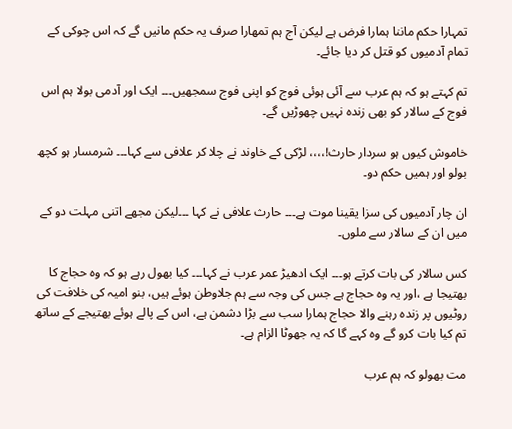تمہارا حکم ماننا ہمارا فرض ہے لیکن آج ہم تمھارا صرف یہ حکم مانیں گے کہ اس چوکی کے تمام آدمیوں کو قتل کر دیا جائے۔

تم کہتے ہو کہ ہم عرب سے آئی ہوئی فوج کو اپنی فوج سمجھیں۔۔۔ ایک اور آدمی بولا ہم اس فوج کے سالار کو بھی زندہ نہیں چھوڑیں گے۔

خاموش کیوں ہو سردار حارث!،،،، لڑکی کے خاوند نے چلا کر علافی سے کہا۔۔۔ شرمسار ہو کچھ بولو اور ہمیں حکم دو۔

ان چار آدمیوں کی سزا یقینا موت ہے۔۔۔ حارث علافی نے کہا ۔۔۔لیکن مجھے اتنی مہلت دو کے میں ان کے سالار سے ملوں۔

کس سالار کی بات کرتے ہو۔۔۔ ایک ادھیڑ عمر عرب نے کہا۔۔۔ کیا بھول رہے ہو کہ وہ حجاج کا بھتیجا ہے ،اور یہ وہ حجاج ہے جس کی وجہ سے ہم جلاوطن ہوئے ہیں، بنو امیہ کی خلافت کی روٹیوں پر زندہ رہنے والا حجاج ہمارا سب سے بڑا دشمن ہے، اس کے پالے ہوئے بھتیجے کے ساتھ تم کیا بات کرو گے وہ کہے گا کہ یہ جھوٹا الزام ہے۔

مت بھولو کہ ہم عرب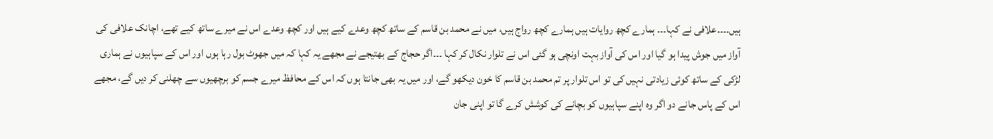ہیں۔۔۔۔علافی نے کہا۔۔۔ ہمارے کچھ روایات ہیں ہمارے کچھ رواج ہیں، میں نے محمد بن قاسم کے ساتھ کچھ وعدے کیے ہیں اور کچھ وعدے اس نے میرے ساتھ کیے تھے، اچانک علافی کی آواز میں جوش پیدا ہو گیا اور اس کی آواز بہت اونچی ہو گئی اس نے تلوار نکال کر کہا ۔۔۔اگر حجاج کے بھتیجے نے مجھے یہ کہا کہ میں جھوٹ بول رہا ہوں اور اس کے سپاہیوں نے ہماری لڑکی کے ساتھ کوئی زیادتی نہیں کی تو اس تلوار پر تم محمد بن قاسم کا خون دیکھو گے، اور میں یہ بھی جانتا ہوں کہ اس کے محافظ میرے جسم کو برچھیوں سے چھلنی کر دیں گے، مجھے اس کے پاس جانے دو اگر وہ اپنے سپاہیوں کو بچانے کی کوشش کرے گا تو اپنی جان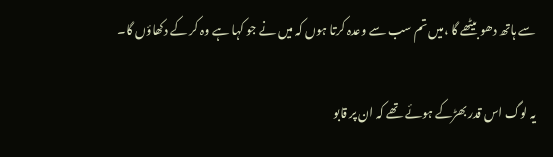سے ہاتھ دھو بیٹھے گا ،میں تم سب سے وعدہ کرتا ہوں کہ میں نے جو کہا ہے وہ کر کے دکھاؤں گا۔

یہ لوگ اس قدر بھڑکے ہوئے تھے کہ ان پر قابو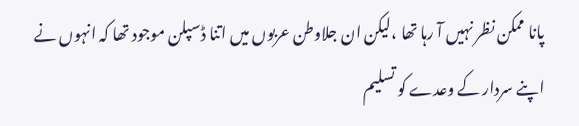پانا ممکن نظر نہیں آ رہا تھا ،لیکن ان جلاوطن عربوں میں اتنا ڈسپلن موجود تھا کہ انہوں نے اپنے سردار کے وعدے کو تسلیم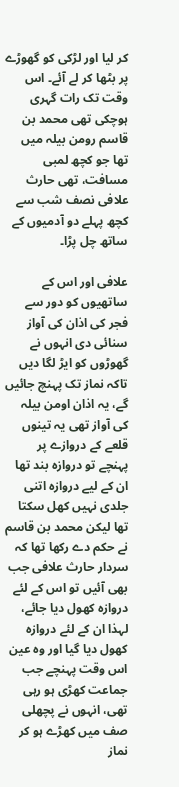کر لیا اور لڑکی کو گھوڑے پر بٹھا کر لے آئے۔ اس وقت تک رات گہری ہوچکی تھی محمد بن قاسم رومن بیلہ میں تھا جو کچھ لمبی مسافت، تھی حارث علافی نصف شب سے کچھ پہلے دو آدمیوں کے ساتھ چل پڑا۔

علافی اور اس کے ساتھیوں کو دور سے فجر کی اذان کی آواز سنائی دی انہوں نے گھوڑوں کو ایڑ لگا دیں تاکہ نماز تک پہنچ جائیں گے، یہ اذان اومن بیلہ کی آواز تھی یہ تینوں قلعے کے دروازے پر پہنچے تو دروازہ بند تھا ان کے لیے دروازہ اتنی جلدی نہیں کھل سکتا تھا لیکن محمد بن قاسم نے حکم دے رکھا تھا کہ سردار حارث علافی جب بھی آئیں تو اس کے لئے دروازہ کھول دیا جائے، لہذا ان کے لئے دروازہ کھول دیا گیا اور وہ عین اس وقت پہنچے جب جماعت کھڑی ہو رہی تھی، انہوں نے پچھلی صف میں کھڑے ہو کر نماز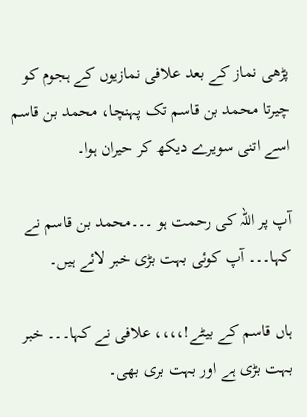پڑھی نماز کے بعد علافی نمازیوں کے ہجوم کو چیرتا محمد بن قاسم تک پہنچا، محمد بن قاسم اسے اتنی سویرے دیکھ کر حیران ہوا۔

آپ پر اللہ کی رحمت ہو ۔۔۔محمد بن قاسم نے کہا۔۔۔ آپ کوئی بہت بڑی خبر لائے ہیں۔

ہاں قاسم کے بیٹے!،،،، علافی نے کہا۔۔۔ خبر بہت بڑی ہے اور بہت بری بھی۔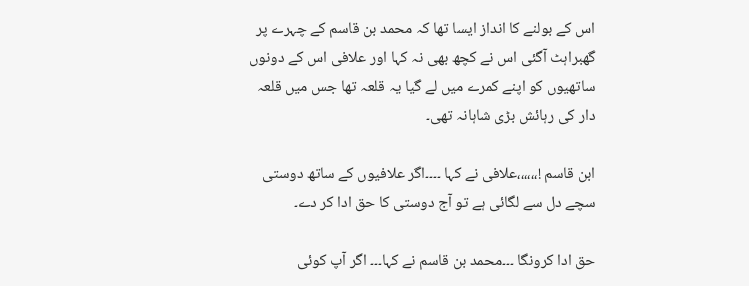اس کے بولنے کا انداز ایسا تھا کہ محمد بن قاسم کے چہرے پر گھبراہٹ آگئی اس نے کچھ بھی نہ کہا اور علافی اس کے دونوں ساتھیوں کو اپنے کمرے میں لے گیا یہ قلعہ تھا جس میں قلعہ دار کی رہائش بڑی شاہانہ تھی۔

ابن قاسم !،،،،،،علافی نے کہا ۔۔۔۔اگر علافیوں کے ساتھ دوستی سچے دل سے لگائی ہے تو آج دوستی کا حق ادا کر دے۔

حق ادا کرونگا ۔۔۔محمد بن قاسم نے کہا۔۔۔ اگر آپ کوئی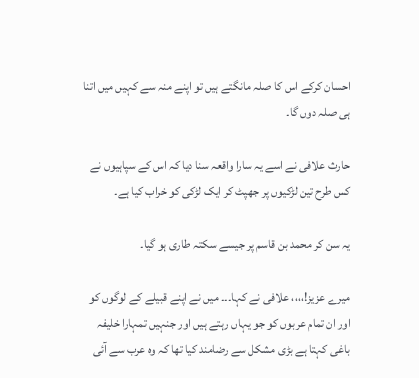احسان کرکے اس کا صلہ مانگتے ہیں تو اپنے منہ سے کہیں میں اتنا ہی صلہ دوں گا۔

حارث علافی نے اسے یہ سارا واقعہ سنا دیا کہ اس کے سپاہیوں نے کس طرح تین لڑکیوں پر جھپٹ کر ایک لڑکی کو خراب کیا ہے۔

یہ سن کر محمد بن قاسم پر جیسے سکتہ طاری ہو گیا۔

میرے عزیز!،،،، علافی نے کہا۔۔۔ میں نے اپنے قبیلے کے لوگوں کو اور ان تمام عربوں کو جو یہاں رہتے ہیں اور جنہیں تمہارا خلیفہ باغی کہتا ہے بڑی مشکل سے رضامند کیا تھا کہ وہ عرب سے آئی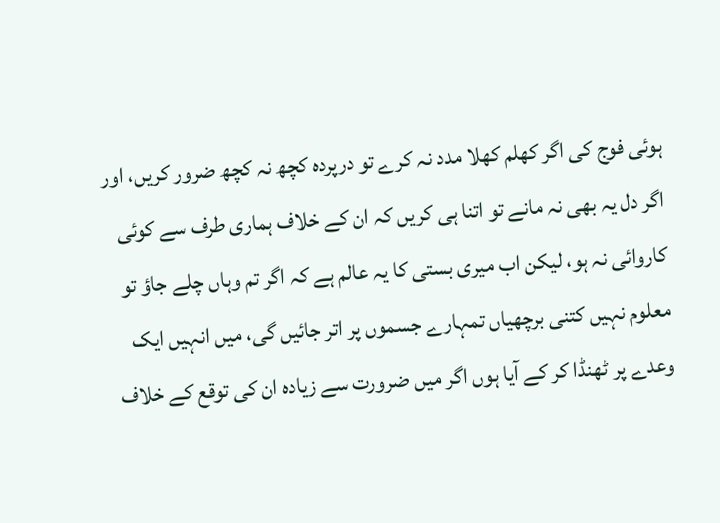ہوئی فوج کی اگر کھلم کھلا مدد نہ کرے تو درپردہ کچھ نہ کچھ ضرور کریں، اور اگر دل یہ بھی نہ مانے تو اتنا ہی کریں کہ ان کے خلاف ہماری طرف سے کوئی کاروائی نہ ہو، لیکن اب میری بستی کا یہ عالم ہے کہ اگر تم وہاں چلے جاؤ تو معلوم نہیں کتنی برچھیاں تمہارے جسموں پر اتر جائیں گی، میں انہیں ایک وعدے پر ٹھنڈا کر کے آیا ہوں اگر میں ضرورت سے زیادہ ان کی توقع کے خلاف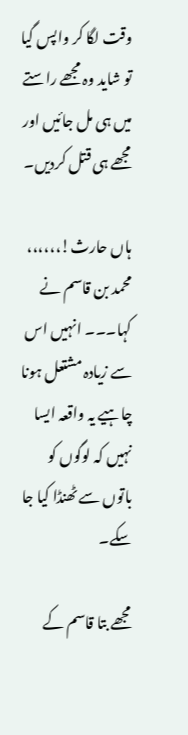وقت لگا کر واپس گیا تو شاید وہ مجھے راستے میں ہی مل جائیں اور مجھے ہی قتل کردیں۔

ہاں حارث!،،،،،، محمد بن قاسم نے کہا۔۔۔ انہیں اس سے زیادہ مشتعل ہونا چاہیے یہ واقعہ ایسا نہیں کہ لوگوں کو باتوں سے ٹھنڈا کیا جا سکے۔

مجھے بتا قاسم کے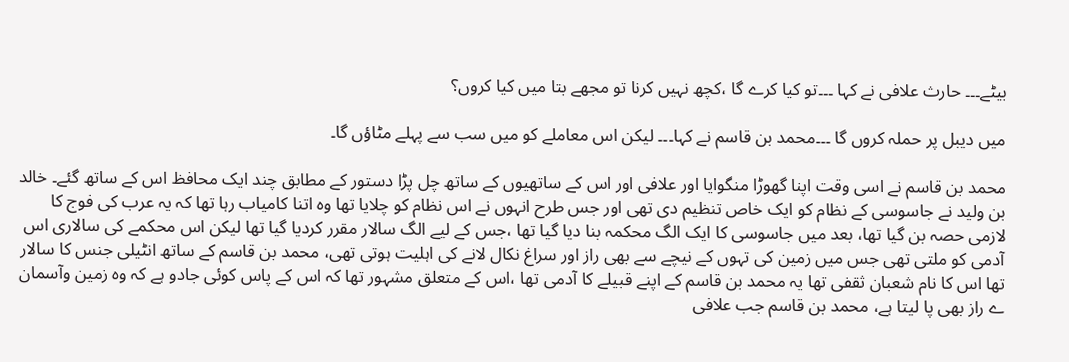بیٹے۔۔۔ حارث علافی نے کہا ۔۔۔تو کیا کرے گا ،کچھ نہیں کرنا تو مجھے بتا میں کیا کروں؟

میں دیبل پر حملہ کروں گا ۔۔۔محمد بن قاسم نے کہا۔۔۔ لیکن اس معاملے کو میں سب سے پہلے مٹاؤں گا۔

محمد بن قاسم نے اسی وقت اپنا گھوڑا منگوایا اور علافی اور اس کے ساتھیوں کے ساتھ چل پڑا دستور کے مطابق چند ایک محافظ اس کے ساتھ گئے۔ خالد بن ولید نے جاسوسی کے نظام کو ایک خاص تنظیم دی تھی اور جس طرح انہوں نے اس نظام کو چلایا تھا وہ اتنا کامیاب رہا تھا کہ یہ عرب کی فوج کا لازمی حصہ بن گیا تھا، بعد میں جاسوسی کا ایک الگ محکمہ بنا دیا گیا تھا ،جس کے لیے الگ سالار مقرر کردیا گیا تھا لیکن اس محکمے کی سالاری اس آدمی کو ملتی تھی جس میں زمین کی تہوں کے نیچے سے بھی راز اور سراغ نکال لانے کی اہلیت ہوتی تھی، محمد بن قاسم کے ساتھ انٹیلی جنس کا سالار تھا اس کا نام شعبان ثقفی تھا یہ محمد بن قاسم کے اپنے قبیلے کا آدمی تھا ،اس کے متعلق مشہور تھا کہ اس کے پاس کوئی جادو ہے کہ وہ زمین وآسمان ے راز بھی پا لیتا ہے، محمد بن قاسم جب علافی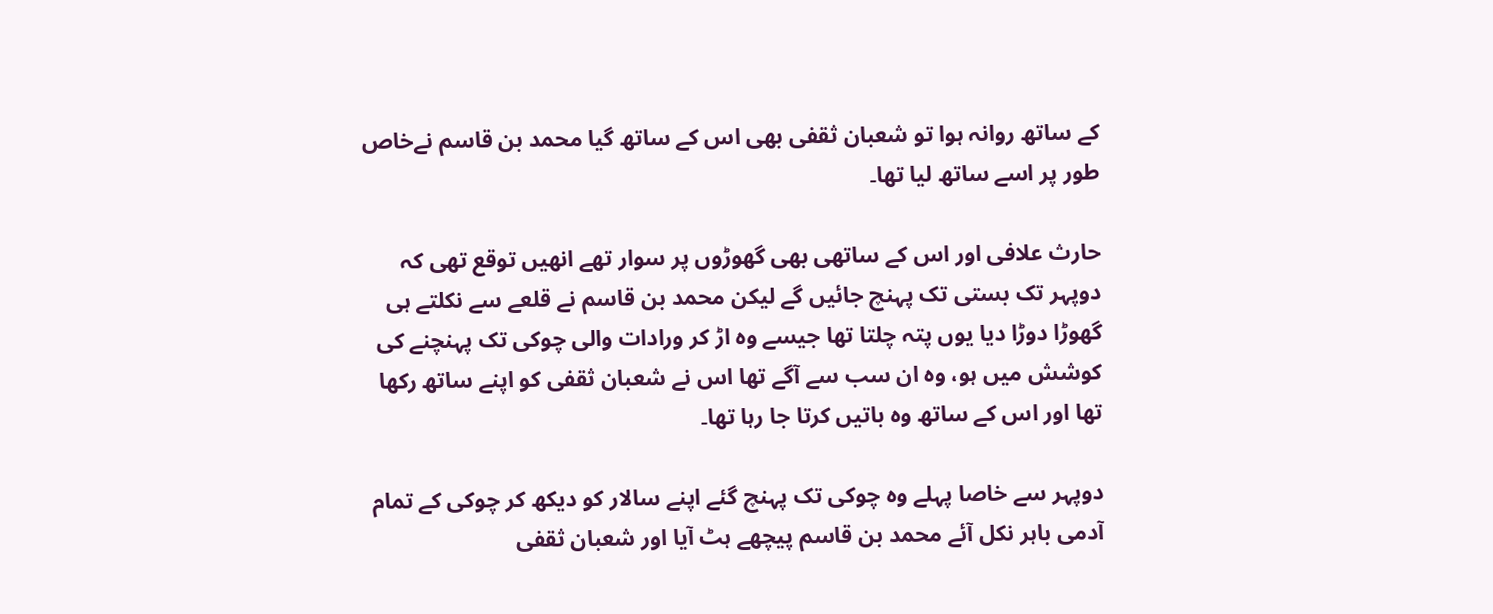کے ساتھ روانہ ہوا تو شعبان ثقفی بھی اس کے ساتھ گیا محمد بن قاسم نےخاص طور پر اسے ساتھ لیا تھا۔

حارث علافی اور اس کے ساتھی بھی گھوڑوں پر سوار تھے انھیں توقع تھی کہ دوپہر تک بستی تک پہنچ جائیں گے لیکن محمد بن قاسم نے قلعے سے نکلتے ہی گھوڑا دوڑا دیا یوں پتہ چلتا تھا جیسے وہ اڑ کر ورادات والی چوکی تک پہنچنے کی کوشش میں ہو، وہ ان سب سے آگے تھا اس نے شعبان ثقفی کو اپنے ساتھ رکھا تھا اور اس کے ساتھ وہ باتیں کرتا جا رہا تھا۔

دوپہر سے خاصا پہلے وہ چوکی تک پہنچ گئے اپنے سالار کو دیکھ کر چوکی کے تمام آدمی باہر نکل آئے محمد بن قاسم پیچھے ہٹ آیا اور شعبان ثقفی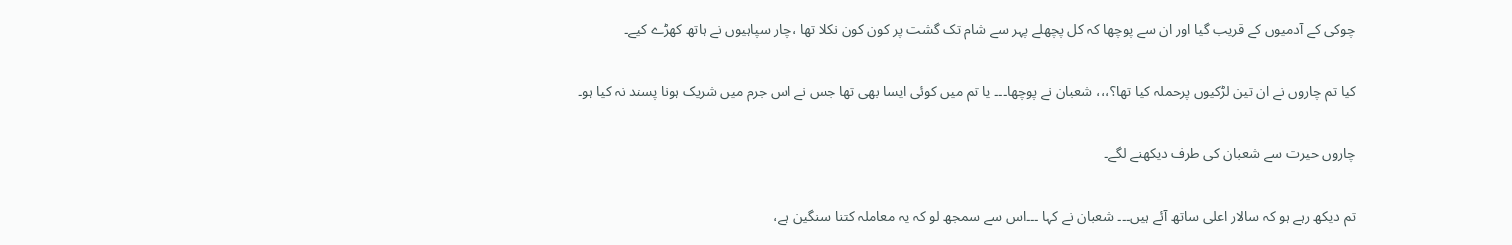چوکی کے آدمیوں کے قریب گیا اور ان سے پوچھا کہ کل پچھلے پہر سے شام تک گشت پر کون کون نکلا تھا ،چار سپاہیوں نے ہاتھ کھڑے کیے۔

کیا تم چاروں نے ان تین لڑکیوں پرحملہ کیا تھا؟،،، شعبان نے پوچھا۔۔۔ یا تم میں کوئی ایسا بھی تھا جس نے اس جرم میں شریک ہونا پسند نہ کیا ہو۔

چاروں حیرت سے شعبان کی طرف دیکھنے لگے۔

تم دیکھ رہے ہو کہ سالار اعلی ساتھ آئے ہیں۔۔۔ شعبان نے کہا ۔۔۔اس سے سمجھ لو کہ یہ معاملہ کتنا سنگین ہے،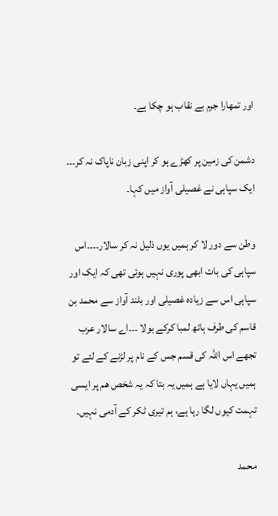اور تمھارا جرم بے نقاب ہو چکا ہے۔

دشمن کی زمین پر کھڑے ہو کر اپنی زبان ناپاک نہ کر۔۔۔ ایک سپاہی نے غصیلی آواز میں کہا۔

وطن سے دور لا کر ہمیں یوں ذلیل نہ کر سالار۔۔۔۔اس سپاہی کی بات ابھی پوری نہیں ہوئی تھی کہ ایک اور سپاہی اس سے زیادہ غصیلی اور بلند آواز سے محمد بن قاسم کی طرف ہاتھ لمبا کرکے بولا ۔۔۔اے سالار عرب تجھے اس اللہ کی قسم جس کے نام پر لڑنے کے لئے تو ہمیں یہاں لایا ہے ہمیں یہ بتا کہ یہ شخص ھم پر ایسی تہمت کیوں لگا رہا ہے، ہم تیری ٹکر کے آدمی نہیں۔

محمد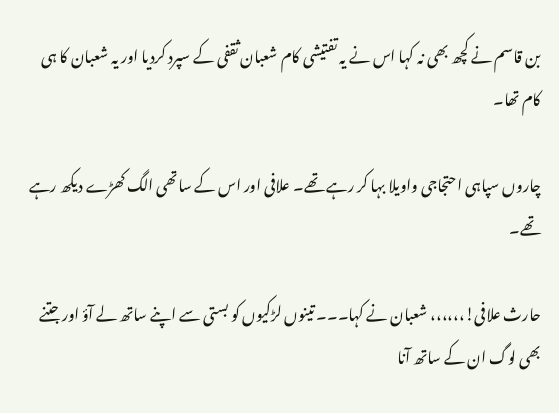بن قاسم نے کچھ بھی نہ کہا اس نے یہ تفتیشی کام شعبان ثقفی کے سپرد کردیا اور یہ شعبان کا ہی کام تھا۔

چاروں سپاہی احتجاجی واویلا بہا کر رہے تھے۔ علافی اور اس کے ساتھی الگ کھڑے دیکھ رہے تھے۔

حارث علافی!،،،،،، شعبان نے کہا۔۔۔ تینوں لڑکیوں کو بستی سے اپنے ساتھ لے آؤ اور جتنے بھی لوگ ان کے ساتھ آنا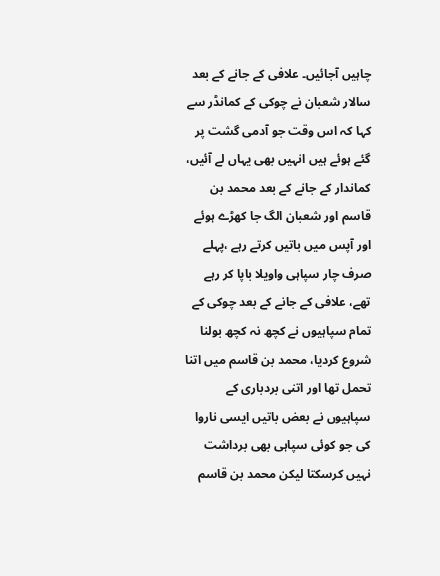چاہیں آجائیں۔ علافی کے جانے کے بعد سالار شعبان نے چوکی کے کمانڈر سے کہا کہ اس وقت جو آدمی گشت پر گئے ہوئے ہیں انہیں بھی یہاں لے آئیں، کماندار کے جانے کے بعد محمد بن قاسم اور شعبان الگ جا کھڑے ہوئے اور آپس میں باتیں کرتے رہے ،پہلے صرف چار سپاہی واویلا باپا کر رہے تھے، علافی کے جانے کے بعد چوکی کے تمام سپاہیوں نے کچھ نہ کچھ بولنا شروع کردیا، محمد بن قاسم میں اتنا تحمل تھا اور اتنی بردباری کے سپاہیوں نے بعض باتیں ایسی ناروا کی جو کوئی سپاہی بھی برداشت نہیں کرسکتا لیکن محمد بن قاسم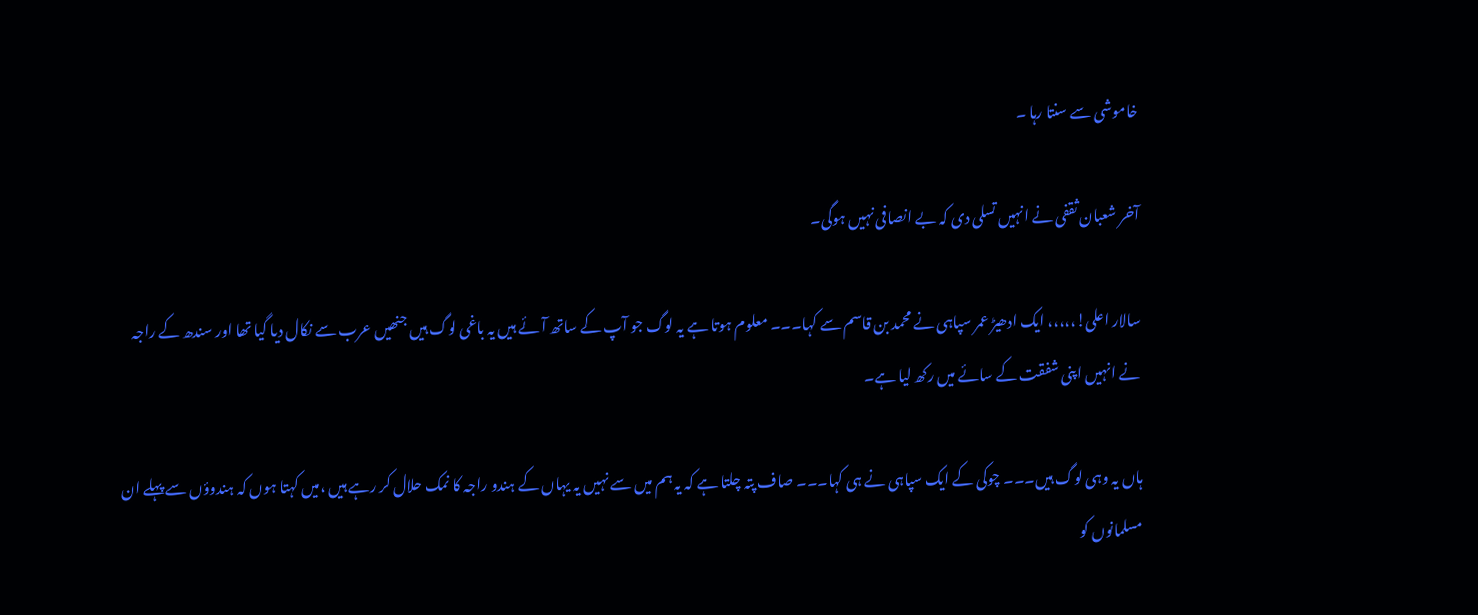خاموشی سے سنتا رہا ۔

آخر شعبان ثقفی نے انہیں تسلی دی کہ بے انصافی نہیں ہوگی۔

سالار اعلی!،،،،، ایک ادھیڑ عمر سپاہی نے محمد بن قاسم سے کہا۔۔۔ معلوم ہوتا ہے یہ لوگ جو آپ کے ساتھ آئے ہیں یہ باغی لوگ ہیں جنھیں عرب سے نکال دیا گیا تھا اور سندھ کے راجہ نے انہیں اپنی شفقت کے سائے میں رکھ لیا ہے۔

ہاں یہ وہی لوگ ہیں۔۔۔ چوکی کے ایک سپاہی نے ہی کہا۔۔۔ صاف پتہ چلتا ہے کہ یہ ہم میں سے نہیں یہ یہاں کے ہندو راجہ کا نمک حلال کر رہے ہیں ،میں کہتا ہوں کہ ہندوؤں سے پہلے ان مسلمانوں کو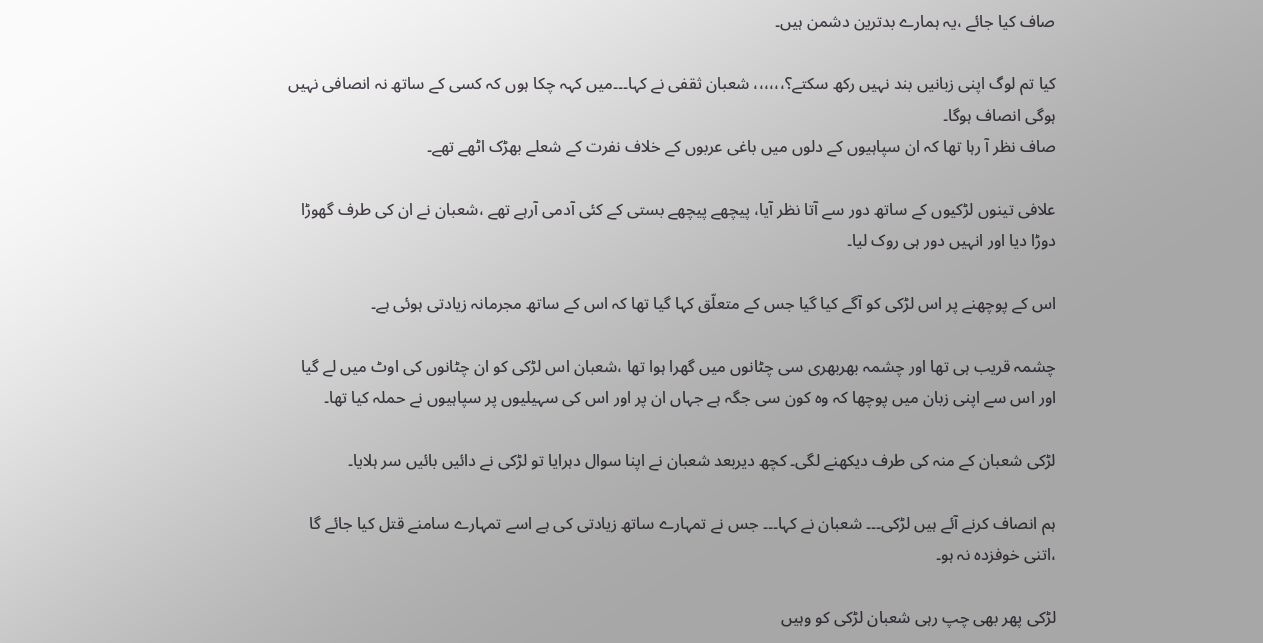صاف کیا جائے ،یہ ہمارے بدترین دشمن ہیں۔

کیا تم لوگ اپنی زبانیں بند نہیں رکھ سکتے؟،،،،،، شعبان ثقفی نے کہا۔۔۔میں کہہ چکا ہوں کہ کسی کے ساتھ نہ انصافی نہیں ہوگی انصاف ہوگا۔
صاف نظر آ رہا تھا کہ ان سپاہیوں کے دلوں میں باغی عربوں کے خلاف نفرت کے شعلے بھڑک اٹھے تھے۔

علافی تینوں لڑکیوں کے ساتھ دور سے آتا نظر آیا، پیچھے پیچھے بستی کے کئی آدمی آرہے تھے ،شعبان نے ان کی طرف گھوڑا دوڑا دیا اور انہیں دور ہی روک لیا۔

اس کے پوچھنے پر اس لڑکی کو آگے کیا گیا جس کے متعلّق کہا گیا تھا کہ اس کے ساتھ مجرمانہ زیادتی ہوئی ہے۔

چشمہ قریب ہی تھا اور چشمہ بھربھری سی چٹانوں میں گھرا ہوا تھا ،شعبان اس لڑکی کو ان چٹانوں کی اوٹ میں لے گیا اور اس سے اپنی زبان میں پوچھا کہ وہ کون سی جگہ ہے جہاں ان پر اور اس کی سہیلیوں پر سپاہیوں نے حملہ کیا تھا۔

لڑکی شعبان کے منہ کی طرف دیکھنے لگی۔ کچھ دیربعد شعبان نے اپنا سوال دہرایا تو لڑکی نے دائیں بائیں سر ہلایا۔

ہم انصاف کرنے آئے ہیں لڑکی۔۔۔ شعبان نے کہا۔۔۔ جس نے تمہارے ساتھ زیادتی کی ہے اسے تمہارے سامنے قتل کیا جائے گا ،اتنی خوفزدہ نہ ہو۔

لڑکی پھر بھی چپ رہی شعبان لڑکی کو وہیں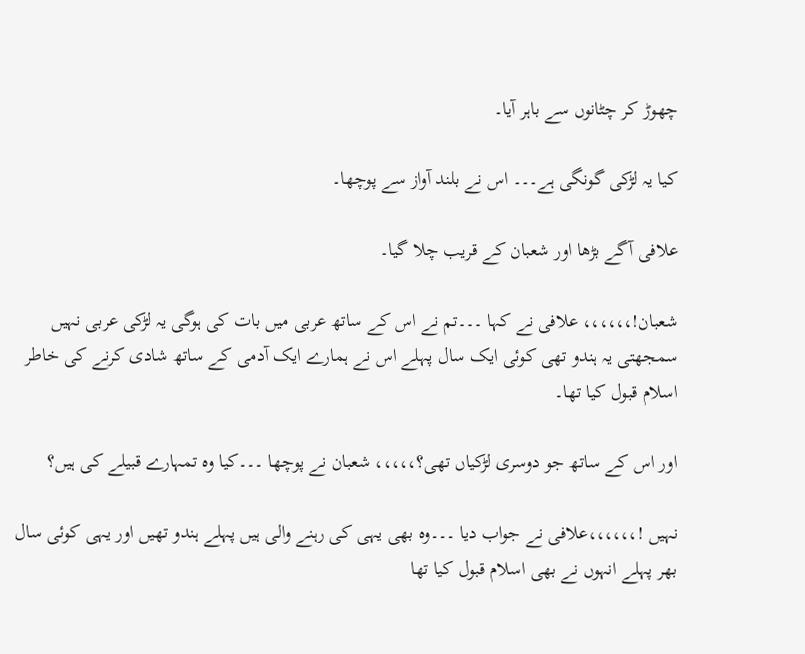چھوڑ کر چٹانوں سے باہر آیا۔

کیا یہ لڑکی گونگی ہے۔۔۔ اس نے بلند آواز سے پوچھا۔

علافی آگے بڑھا اور شعبان کے قریب چلا گیا۔

شعبان!،،،،،، علافی نے کہا ۔۔۔تم نے اس کے ساتھ عربی میں بات کی ہوگی یہ لڑکی عربی نہیں سمجھتی یہ ہندو تھی کوئی ایک سال پہلے اس نے ہمارے ایک آدمی کے ساتھ شادی کرنے کی خاطر اسلام قبول کیا تھا۔

اور اس کے ساتھ جو دوسری لڑکیاں تھی؟،،،،، شعبان نے پوچھا ۔۔۔کیا وہ تمہارے قبیلے کی ہیں؟

نہیں !،،،،،،علافی نے جواب دیا ۔۔۔وہ بھی یہی کی رہنے والی ہیں پہلے ہندو تھیں اور یہی کوئی سال بھر پہلے انہوں نے بھی اسلام قبول کیا تھا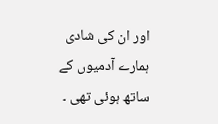اور ان کی شادی ہمارے آدمیوں کے ساتھ ہوئی تھی ۔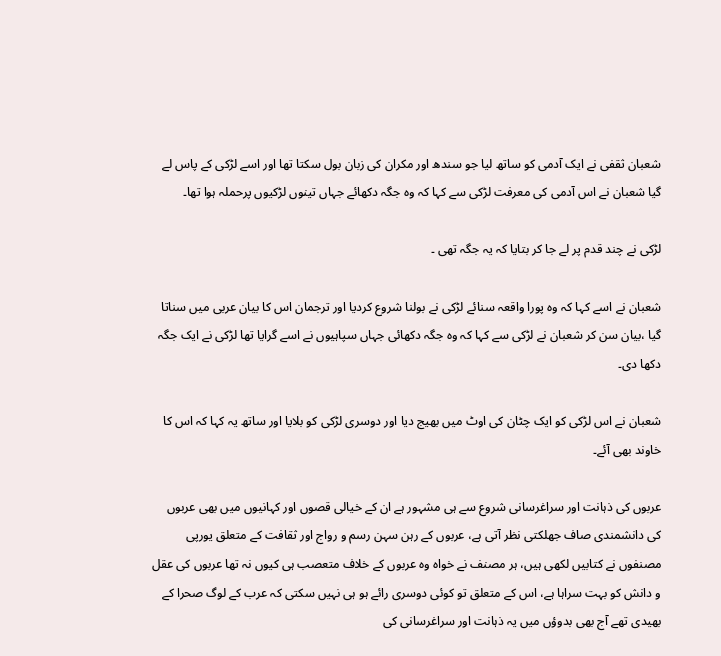شعبان ثقفی نے ایک آدمی کو ساتھ لیا جو سندھ اور مکران کی زبان بول سکتا تھا اور اسے لڑکی کے پاس لے گیا شعبان نے اس آدمی کی معرفت لڑکی سے کہا کہ وہ جگہ دکھائے جہاں تینوں لڑکیوں پرحملہ ہوا تھا۔

لڑکی نے چند قدم پر لے جا کر بتایا کہ یہ جگہ تھی ۔

شعبان نے اسے کہا کہ وہ پورا واقعہ سنائے لڑکی نے بولنا شروع کردیا اور ترجمان اس کا بیان عربی میں سناتا گیا ،بیان سن کر شعبان نے لڑکی سے کہا کہ وہ جگہ دکھائی جہاں سپاہیوں نے اسے گرایا تھا لڑکی نے ایک جگہ دکھا دی۔

شعبان نے اس لڑکی کو ایک چٹان کی اوٹ میں بھیج دیا اور دوسری لڑکی کو بلایا اور ساتھ یہ کہا کہ اس کا خاوند بھی آئے۔

عربوں کی ذہانت اور سراغرسانی شروع سے ہی مشہور ہے ان کے خیالی قصوں اور کہانیوں میں بھی عربوں کی دانشمندی صاف جھلکتی نظر آتی ہے، عربوں کے رہن سہن رسم و رواج اور ثقافت کے متعلق یورپی مصنفوں نے کتابیں لکھی ہیں، ہر مصنف نے خواہ وہ عربوں کے خلاف متعصب ہی کیوں نہ تھا عربوں کی عقل و دانش کو بہت سراہا ہے، اس کے متعلق تو کوئی دوسری رائے ہو ہی نہیں سکتی کہ عرب کے لوگ صحرا کے بھیدی تھے آج بھی بدوؤں میں یہ ذہانت اور سراغرسانی کی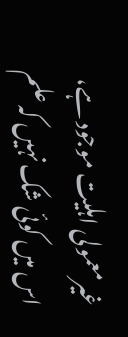غیرمعمولی اہلیت موجود ہے، اس میں کوئی شک نہیں کہ علم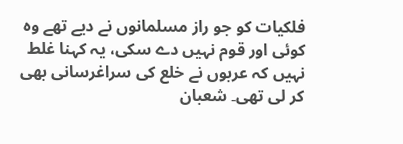فلکیات کو جو راز مسلمانوں نے دیے تھے وہ کوئی اور قوم نہیں دے سکی، یہ کہنا غلط نہیں کہ عربوں نے خلع کی سراغرسانی بھی کر لی تھی۔ شعبان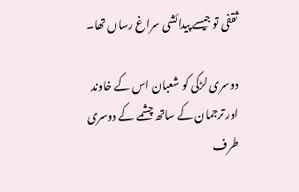ثقفی تو جیسے پیدائشی سراغ رساں تھا۔

دوسری لڑکی کو شعبان اس کے خاوند اور ترجمان کے ساتھ چشمے کے دوسری طرف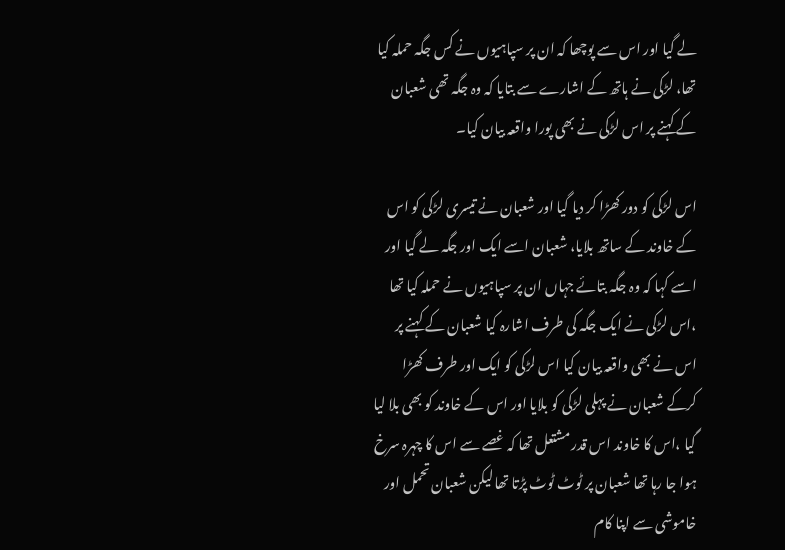لے گیا اور اس سے پوچھا کہ ان پر سپاہیوں نے کس جگہ حملہ کیا تھا، لڑکی نے ہاتھ کے اشارے سے بتایا کہ وہ جگہ تھی شعبان کے کہنے پر اس لڑکی نے بھی پورا واقعہ بیان کیا۔

اس لڑکی کو دور کھڑا کر دیا گیا اور شعبان نے تیسری لڑکی کو اس کے خاوند کے ساتھ بلایا، شعبان اسے ایک اور جگہ لے گیا اور اسے کہا کہ وہ جگہ بتائے جہاں ان پر سپاہیوں نے حملہ کیا تھا ،اس لڑکی نے ایک جگہ کی طرف اشارہ کیا شعبان کے کہنے پر اس نے بھی واقعہ بیان کیا اس لڑکی کو ایک اور طرف کھڑا کرکے شعبان نے پہلی لڑکی کو بلایا اور اس کے خاوند کو بھی بلا لیا گیا ،اس کا خاوند اس قدر مشتعل تھا کہ غصے سے اس کا چہرہ سرخ ہوا جا رہا تھا شعبان پر ٹوٹ ٹوٹ پڑتا تھا لیکن شعبان تحمل اور خاموشی سے اپنا کام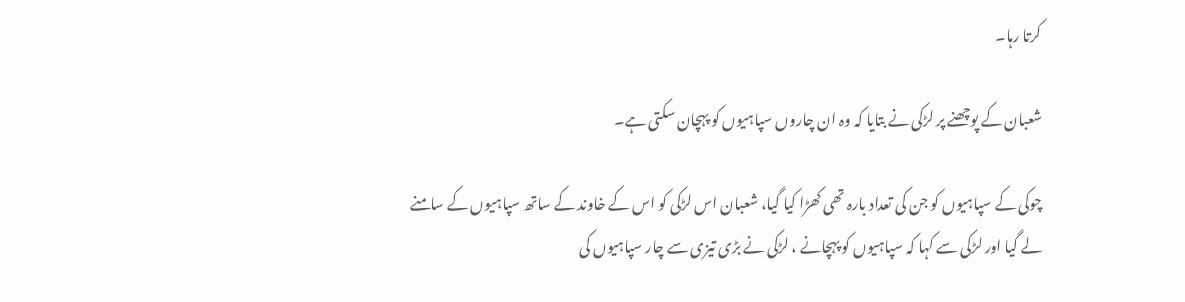کرتا رہا۔

شعبان کے پوچھنے پر لڑکی نے بتایا کہ وہ ان چاروں سپاہیوں کو پہچان سکتی ہے۔

چوکی کے سپاہیوں کو جن کی تعداد بارہ تھی کھڑا کیا گیا، شعبان اس لڑکی کو اس کے خاوند کے ساتھ سپاہیوں کے سامنے لے گیا اور لڑکی سے کہا کہ سپاہیوں کو پہچانے ، لڑکی نے بڑی تیزی سے چار سپاہیوں کی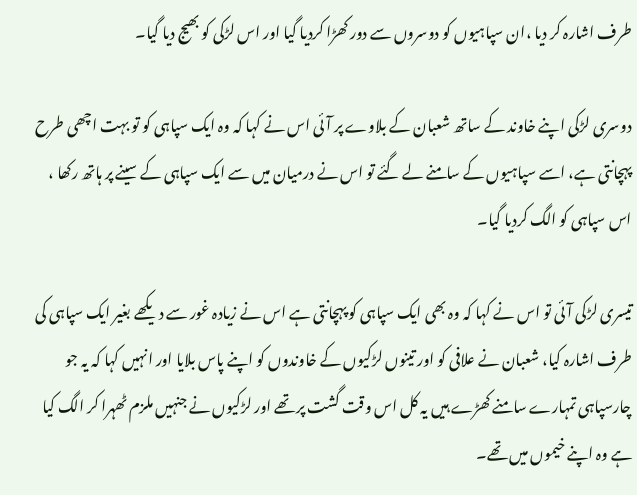طرف اشارہ کر دیا ،ان سپاہیوں کو دوسروں سے دور کھڑا کردیا گیا اور اس لڑکی کو بھیج دیا گیا۔

دوسری لڑکی اپنے خاوند کے ساتھ شعبان کے بلاوے پر آئی اس نے کہا کہ وہ ایک سپاہی کو تو بہت اچھی طرح پہچانتی ہے، اسے سپاہیوں کے سامنے لے گئے تو اس نے درمیان میں سے ایک سپاہی کے سینے پر ہاتھ رکھا ، اس سپاہی کو الگ کردیا گیا۔

تیسری لڑکی آئی تو اس نے کہا کہ وہ بھی ایک سپاہی کو پہچانتی ہے اس نے زیادہ غور سے دیکھے بغیر ایک سپاہی کی طرف اشارہ کیا، شعبان نے علافی کو اور تینوں لڑکیوں کے خاوندوں کو اپنے پاس بلایا اور انہیں کہا کہ یہ جو چارسپاہی تمہارے سامنے کھڑے ہیں یہ کل اس وقت گشت پر تھے اور لڑکیوں نے جنہیں ملزم ٹھہرا کر الگ کیا ہے وہ اپنے خیموں میں تھے۔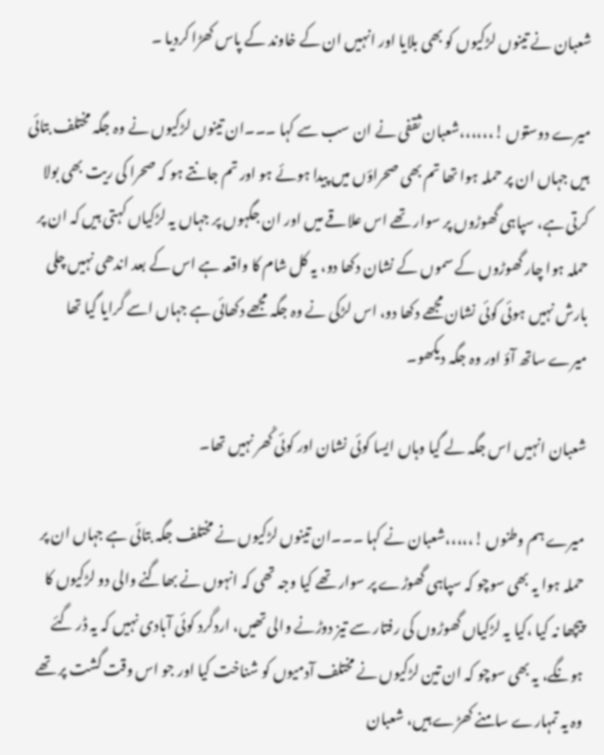شعبان نے تینوں لڑکیوں کو بھی بلایا اور انہیں ان کے خاوند کے پاس کھڑا کردیا ۔

میرے دوستوں !،،،،،،شعبان ثقفی نے ان سب سے کہا ۔۔۔ان تینوں لڑکیوں نے وہ جگہ مختلف بتائی ہیں جہاں ان پر حملہ ہوا تھا تم بھی صحراؤں میں پیدا ہوئے ہو اور تم جانتے ہو کہ صحرا کی ریت بھی بولا کرتی ہے، سپاہی گھوڑوں پر سوار تھے اس علاقے میں اور ان جگہوں پر جہاں یہ لڑکیاں کہتی ہیں کہ ان پر حملہ ہوا چار گھوڑوں کے سموں کے نشان دکھا دو، یہ کل شام کا واقعہ ہے اس کے بعد اندھی نہیں چلی بارش نہیں ہوئی کوئی نشان مجھے دکھا دو، اس لڑکی نے وہ جگہ مجھے دکھائی ہے جہاں اسے گرایا گیا تھا میرے ساتھ آؤ اور وہ جگہ دیکھو۔

شعبان انہیں اس جگہ لے گیا وہاں ایسا کوئی نشان اور کوئی کُھر نہیں تھا۔

میرے ہم وطنوں !،،،،،شعبان نے کہا ۔۔۔ان تینوں لڑکیوں نے مختلف جگہ بتائی ہے جہاں ان پر حملہ ہوا یہ بھی سوچو کہ سپاہی گھوڑے پر سوار تھے کیا وجہ تھی کہ انہوں نے بھاگنے والی دو لڑکیوں کا پیچھا نہ کیا ،کیا یہ لڑکیاں گھوڑوں کی رفتار سے تیز دوڑنے والی تھیں، اردگرد کوئی آبادی نہیں کہ یہ ڈر گئے ہونگے، یہ بھی سوچو کہ ان تین لڑکیوں نے مختلف آدمیوں کو شناخت کیا اور جو اس وقت گشت پر تھے وہ یہ تمہارے سامنے کھڑے ہیں، شعبان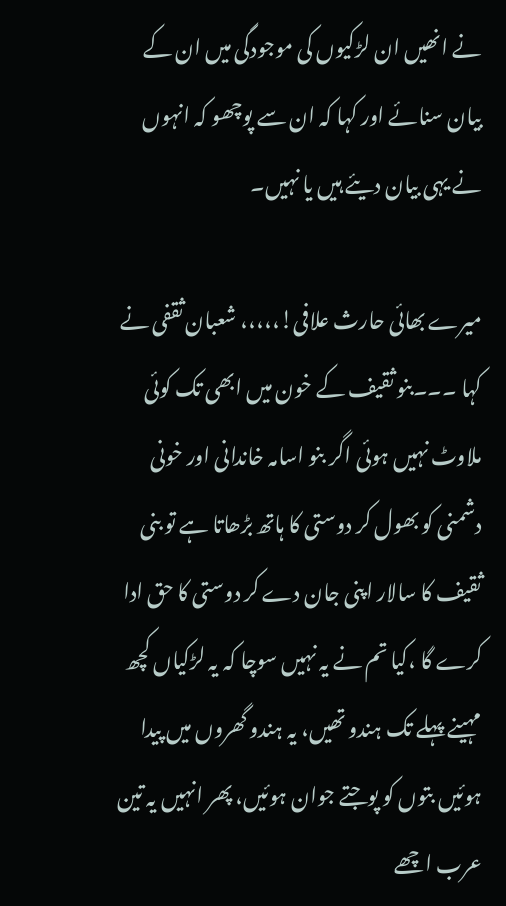نے انھیں ان لڑکیوں کی موجودگی میں ان کے بیان سنائے اور کہا کہ ان سے پوچھو کہ انہوں نے یہی بیان دیئے ہیں یا نہیں۔

میرے بھائی حارث علافی!،،،،، شعبان ثقفی نے کہا ۔۔۔بنو ثقیف کے خون میں ابھی تک کوئی ملاوٹ نہیں ہوئی اگر بنو اسامہ خاندانی اور خونی دشمنی کو بھول کر دوستی کا ہاتھ بڑھاتا ہے تو بنی ثقیف کا سالار اپنی جان دے کر دوستی کا حق ادا کرے گا ،کیا تم نے یہ نہیں سوچا کہ یہ لڑکیاں کچھ مہینے پہلے تک ہندو تھیں، یہ ہندو گھروں میں پیدا ہوئیں بتوں کو پوجتے جوان ہوئیں، پھر انہیں یہ تین عرب اچھے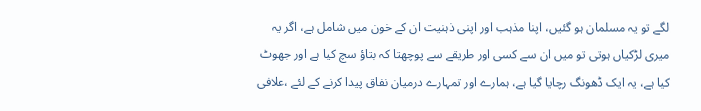لگے تو یہ مسلمان ہو گئیں، اپنا مذہب اور اپنی ذہنیت ان کے خون میں شامل ہے، اگر یہ میری لڑکیاں ہوتی تو میں ان سے کسی اور طریقے سے پوچھتا کہ بتاؤ سچ کیا ہے اور جھوٹ کیا ہے، یہ ایک ڈھونگ رچایا گیا ہے، ہمارے اور تمہارے درمیان نفاق پیدا کرنے کے لئے ،علافی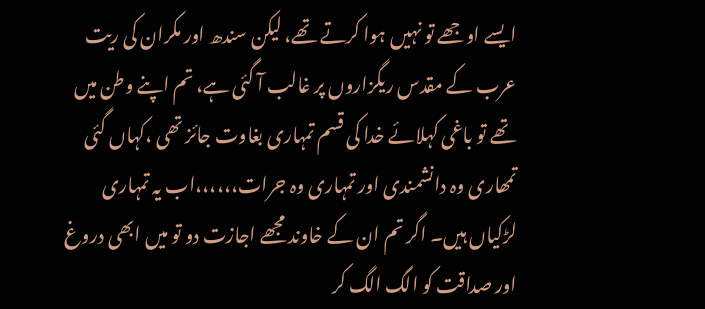ایسے اوجھے تو نہیں ہوا کرتے تھے، لیکن سندھ اور مکران کی ریت عرب کے مقدس ریگزاروں پر غالب آ گئی ہے، تم اپنے وطن میں تھے تو باغی کہلائے خدا کی قسم تمہاری بغاوت جائز تھی ،کہاں گئی تمھاری وہ دانشمندی اور تمہاری وہ جرات،،،،،،اب یہ تمہاری لڑکیاں ہیں۔ اگر تم ان کے خاوند مجھے اجازت دو تو میں ابھی دروغ اور صداقت کو الگ الگ کر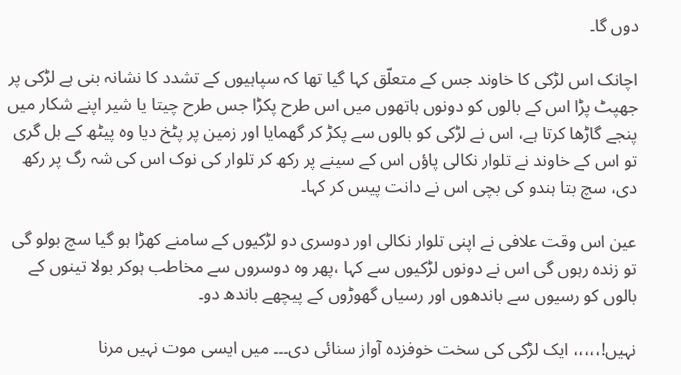دوں گا۔

اچانک اس لڑکی کا خاوند جس کے متعلّق کہا گیا تھا کہ سپاہیوں کے تشدد کا نشانہ بنی ہے لڑکی پر جھپٹ پڑا اس کے بالوں کو دونوں ہاتھوں میں اس طرح پکڑا جس طرح چیتا یا شیر اپنے شکار میں پنجے گاڑھا کرتا ہے، اس نے لڑکی کو بالوں سے پکڑ کر گھمایا اور زمین پر پٹخ دیا وہ پیٹھ کے بل گری تو اس کے خاوند نے تلوار نکالی پاؤں اس کے سینے پر رکھ کر تلوار کی نوک اس کی شہ رگ پر رکھ دی، سچ بتا ہندو کی بچی اس نے دانت پیس کر کہا۔

عین اس وقت علافی نے اپنی تلوار نکالی اور دوسری دو لڑکیوں کے سامنے کھڑا ہو گیا سچ بولو گی تو زندہ رہوں گی اس نے دونوں لڑکیوں سے کہا ،پھر وہ دوسروں سے مخاطب ہوکر بولا تینوں کے بالوں کو رسیوں سے باندھوں اور رسیاں گھوڑوں کے پیچھے باندھ دو۔

نہیں!،،،،، ایک لڑکی کی سخت خوفزدہ آواز سنائی دی۔۔۔ میں ایسی موت نہیں مرنا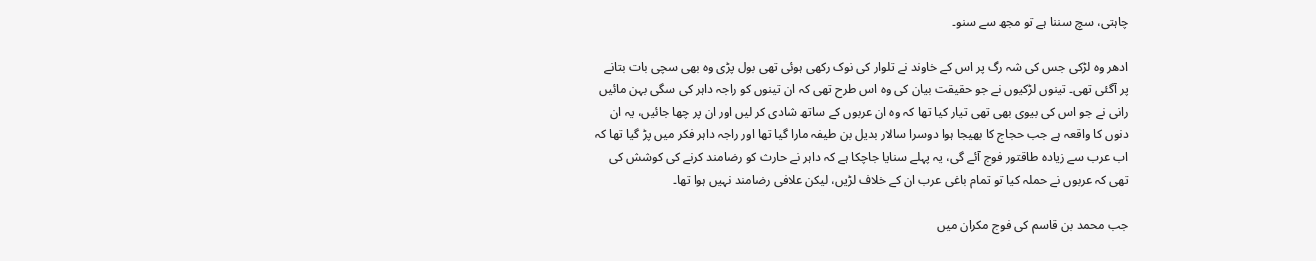چاہتی، سچ سننا ہے تو مجھ سے سنو۔

ادھر وہ لڑکی جس کی شہ رگ پر اس کے خاوند نے تلوار کی نوک رکھی ہوئی تھی بول پڑی وہ بھی سچی بات بتانے پر آگئی تھی۔ تینوں لڑکیوں نے جو حقیقت بیان کی وہ اس طرح تھی کہ ان تینوں کو راجہ داہر کی سگی بہن مائیں رانی نے جو اس کی بیوی بھی تھی تیار کیا تھا کہ وہ ان عربوں کے ساتھ شادی کر لیں اور ان پر چھا جائیں، یہ ان دنوں کا واقعہ ہے جب حجاج کا بھیجا ہوا دوسرا سالار بدیل بن طیفہ مارا گیا تھا اور راجہ داہر فکر میں پڑ گیا تھا کہ اب عرب سے زیادہ طاقتور فوج آئے گی، یہ پہلے سنایا جاچکا ہے کہ داہر نے حارث کو رضامند کرنے کی کوشش کی تھی کہ عربوں نے حملہ کیا تو تمام باغی عرب ان کے خلاف لڑیں، لیکن علافی رضامند نہیں ہوا تھا۔

جب محمد بن قاسم کی فوج مکران میں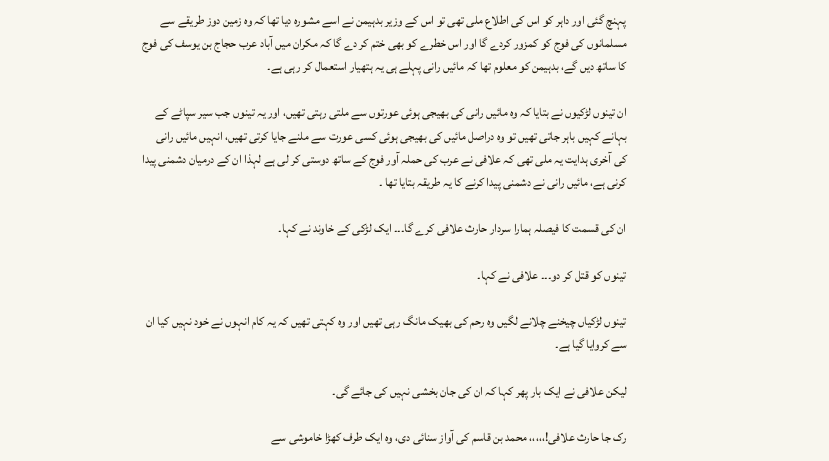پہنچ گئی اور داہر کو اس کی اطلاع ملی تھی تو اس کے وزیر بدہیمن نے اسے مشورہ دیا تھا کہ وہ زمین دوز طریقے سے مسلمانوں کی فوج کو کمزور کردے گا اور اس خطرے کو بھی ختم کر دے گا کہ مکران میں آباد عرب حجاج بن یوسف کی فوج کا ساتھ دیں گے، بدہیمن کو معلوم تھا کہ مائیں رانی پہلے ہی یہ ہتھیار استعمال کر رہی ہے۔

ان تینوں لڑکیوں نے بتایا کہ وہ مائیں رانی کی بھیجی ہوئی عورتوں سے ملتی رہتی تھیں، اور یہ تینوں جب سیر سپاٹے کے بہانے کہیں باہر جاتی تھیں تو وہ دراصل مائیں کی بھیجی ہوئی کسی عورت سے ملنے جایا کرتی تھیں، انہیں مائیں رانی کی آخری ہدایت یہ ملی تھی کہ علافی نے عرب کی حملہ آور فوج کے ساتھ دوستی کر لی ہے لہذا ان کے درمیان دشمنی پیدا کرنی ہے، مائیں رانی نے دشمنی پیدا کرنے کا یہ طریقہ بتایا تھا ۔

ان کی قسمت کا فیصلہ ہمارا سردار حارث علافی کرے گا۔۔۔ ایک لڑکی کے خاوند نے کہا۔

تینوں کو قتل کر دو۔۔۔ علافی نے کہا۔

تینوں لڑکیاں چیخنے چلانے لگیں وہ رحم کی بھیک مانگ رہی تھیں اور وہ کہتی تھیں کہ یہ کام انہوں نے خود نہیں کیا ان سے کروایا گیا ہے۔

لیکن علافی نے ایک بار پھر کہا کہ ان کی جان بخشی نہیں کی جائے گی۔

رک جا حارث علافی!،،،،، محمد بن قاسم کی آواز سنائی دی، وہ ایک طرف کھڑا خاموشی سے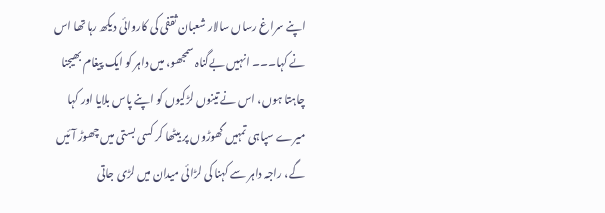اپنے سراغ رساں سالار شعبان ثقفی کی کاروائی دیکھ رہا تھا اس نے کہا۔۔۔ انہیں بےگناہ سمجھو، میں داہر کو ایک پیغام بھیجنا چاہتا ہوں، اس نے تینوں لڑکیوں کو اپنے پاس بلایا اور کہا میرے سپاہی تمہیں گھوڑوں پر بیٹھا کر کسی بستی میں چھوڑ آئیں گے، راجہ داہر سے کہنا کی لڑائی میدان میں لڑی جاتی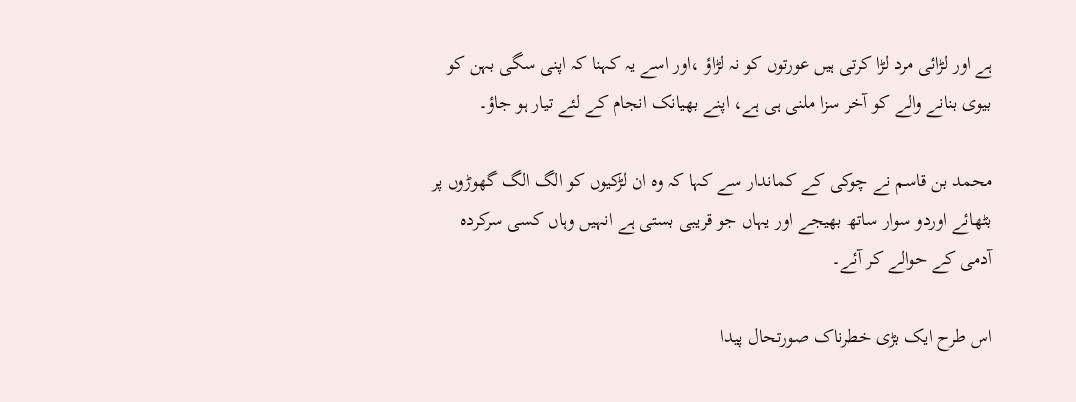ہے اور لڑائی مرد لڑا کرتی ہیں عورتوں کو نہ لڑاؤ ،اور اسے یہ کہنا کہ اپنی سگی بہن کو بیوی بنانے والے کو آخر سزا ملنی ہی ہے، اپنے بھیانک انجام کے لئے تیار ہو جاؤ۔

محمد بن قاسم نے چوکی کے کماندار سے کہا کہ وہ ان لڑکیوں کو الگ الگ گھوڑوں پر بٹھائے اوردو سوار ساتھ بھیجے اور یہاں جو قریبی بستی ہے انہیں وہاں کسی سرکردہ آدمی کے حوالے کر آئے۔

اس طرح ایک بڑی خطرناک صورتحال پیدا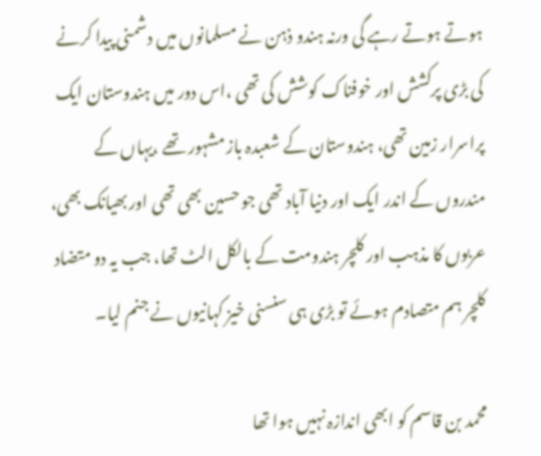ہوتے ہوتے رہے گی ورنہ ہندو ذہن نے مسلمانوں میں دشمنی پیدا کرنے کی بڑی پرکشش اور خوفناک کوشش کی تھی ،اس دور میں ہندوستان ایک پراسرار زمین تھی، ہندوستان کے شعبدہ باز مشہور تھے ،یہاں کے مندروں کے اندر ایک اور دنیا آباد تھی جو حسین بھی تھی اور بھیانک بھی، عربوں کا مذہب اور کلچر ہندومت کے بالکل الٹ تھا، جب یہ دو متضاد کلچر ہم متصادم ہوئے تو بڑی ہی سنسنی خیز کہانیوں نے جنم لیا۔

محمد بن قاسم کو ابھی اندازہ نہیں ہوا تھا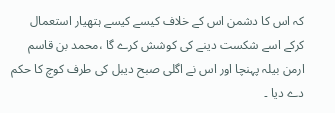کہ اس کا دشمن اس کے خلاف کیسے کیسے ہتھیار استعمال کرکے اسے شکست دینے کی کوشش کرے گا ،محمد بن قاسم ارمن بیلہ پہنچا اور اس نے اگلی صبح دیبل کی طرف کوچ کا حکم دے دیا ۔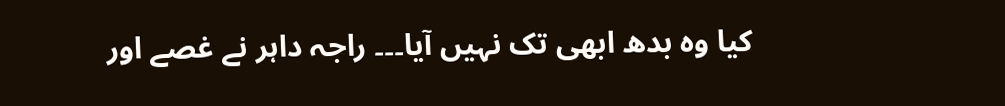کیا وہ بدھ ابھی تک نہیں آیا۔۔۔ راجہ داہر نے غصے اور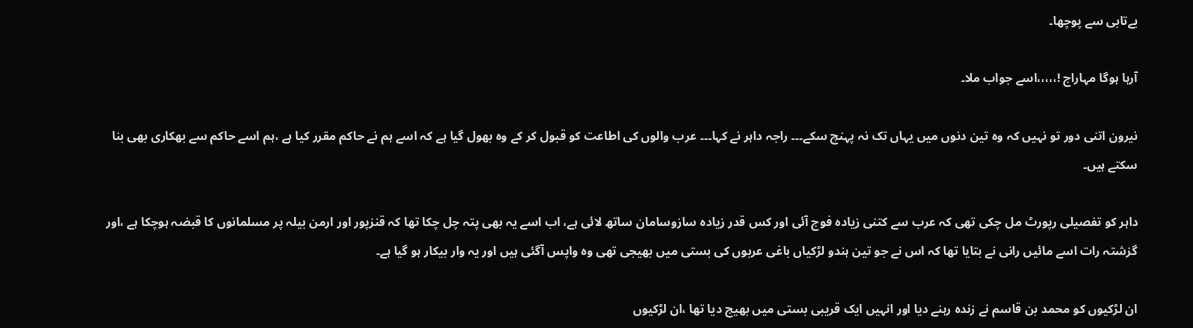بےتابی سے پوچھا۔

آرہا ہوگا مہاراج !،،،،،اسے جواب ملا۔

نیرون اتنی دور تو نہیں کہ وہ تین دنوں میں یہاں تک نہ پہنچ سکے۔۔۔ راجہ داہر نے کہا۔۔۔ عرب والوں کی اطاعت کو قبول کر کے وہ بھول گیا ہے کہ اسے ہم نے حاکم مقرر کیا ہے ،ہم اسے حاکم سے بھکاری بھی بنا سکتے ہیں۔

داہر کو تفصیلی رپورٹ مل چکی تھی کہ عرب سے کتنی زیادہ فوج آئی اور کس قدر زیادہ سازوسامان ساتھ لائی ہے، اب اسے یہ بھی پتہ چل چکا تھا کہ قنزپور اور ارمن بیلہ پر مسلمانوں کا قبضہ ہوچکا ہے ،اور گزشتہ رات اسے مائیں رانی نے بتایا تھا کہ اس نے جو تین ہندو لڑکیاں باغی عربوں کی بستی میں بھیجی تھی وہ واپس آگئی ہیں اور یہ وار بیکار ہو گیا ہے۔

ان لڑکیوں کو محمد بن قاسم نے زندہ رہنے دیا اور انہیں ایک قریبی بستی میں بھیج دیا تھا ،ان لڑکیوں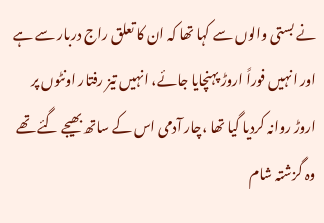نے بستی والوں سے کہا تھا کہ ان کا تعلق راج دربار سے ہے اور انہیں فوراً اروڑ پہنچایا جائے، انہیں تیز رفتار اونٹوں پر اروڑ روانہ کردیا گیا تھا ،چار آدمی اس کے ساتھ بھیجے گئے تھے وہ گزشتہ شام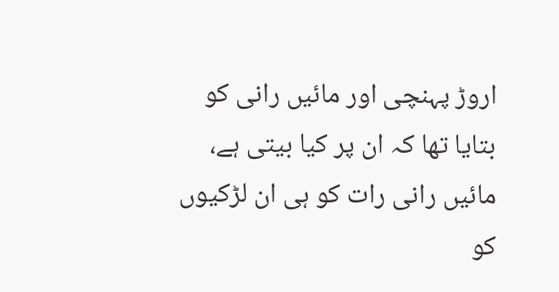اروڑ پہنچی اور مائیں رانی کو بتایا تھا کہ ان پر کیا بیتی ہے، مائیں رانی رات کو ہی ان لڑکیوں کو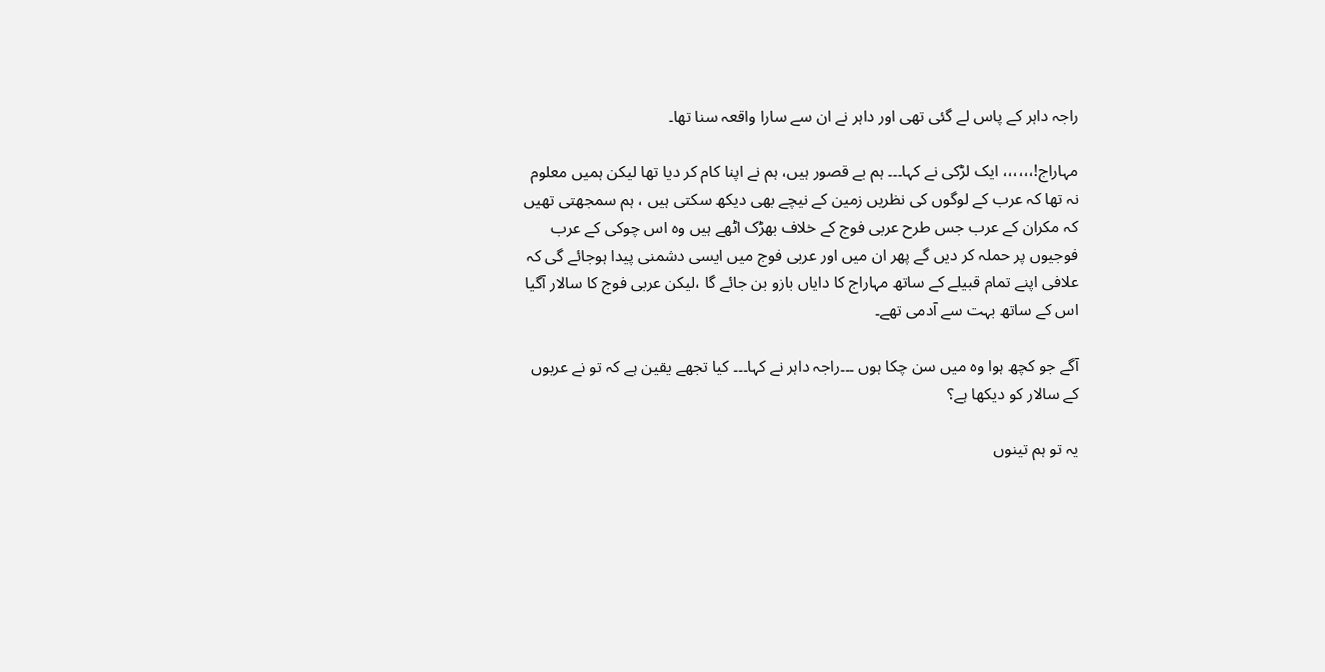راجہ داہر کے پاس لے گئی تھی اور داہر نے ان سے سارا واقعہ سنا تھا۔

مہاراج!،،،،،، ایک لڑکی نے کہا۔۔۔ ہم بے قصور ہیں، ہم نے اپنا کام کر دیا تھا لیکن ہمیں معلوم نہ تھا کہ عرب کے لوگوں کی نظریں زمین کے نیچے بھی دیکھ سکتی ہیں ، ہم سمجھتی تھیں کہ مکران کے عرب جس طرح عربی فوج کے خلاف بھڑک اٹھے ہیں وہ اس چوکی کے عرب فوجیوں پر حملہ کر دیں گے پھر ان میں اور عربی فوج میں ایسی دشمنی پیدا ہوجائے گی کہ علافی اپنے تمام قبیلے کے ساتھ مہاراج کا دایاں بازو بن جائے گا ،لیکن عربی فوج کا سالار آگیا اس کے ساتھ بہت سے آدمی تھے۔

آگے جو کچھ ہوا وہ میں سن چکا ہوں ۔۔۔راجہ داہر نے کہا۔۔۔ کیا تجھے یقین ہے کہ تو نے عربوں کے سالار کو دیکھا ہے؟

یہ تو ہم تینوں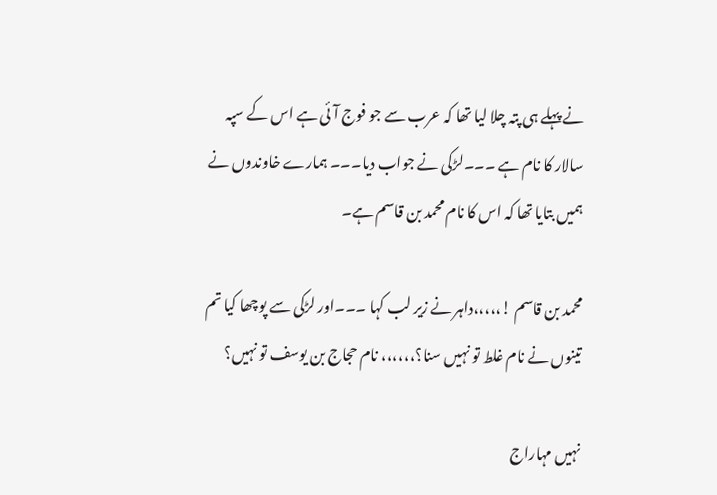نے پہلے ہی پتہ چلا لیا تھا کہ عرب سے جو فوج آئی ہے اس کے سپہ سالار کا نام ہے ۔۔۔لڑکی نے جواب دیا۔۔۔ ہمارے خاوندوں نے ہمیں بتایا تھا کہ اس کا نام محمد بن قاسم ہے۔

محمد بن قاسم !،،،،،داہر نے زیر لب کہا ۔۔۔اور لڑکی سے پوچھا کیا تم تینوں نے نام غلط تو نہیں سنا؟،،،،،، نام حجاج بن یوسف تو نہیں؟

نہیں مہاراج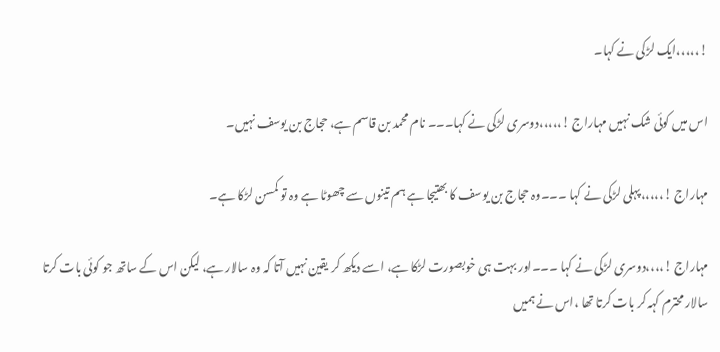!،،،،،ایک لڑکی نے کہا۔

اس میں کوئی شک نہیں مہاراج !،،،،،دوسری لڑکی نے کہا۔۔۔ نام محمد بن قاسم ہے، حجاج بن یوسف نہیں۔

مہاراج !،،،،،پہلی لڑکی نے کہا ۔۔۔وہ حجاج بن یوسف کا بھتیجا ہے ہم تینوں سے چھوٹا ہے وہ تو کمسن لڑکا ہے۔

مہاراج !،،،،دوسری لڑکی نے کہا ۔۔۔اور بہت ہی خوبصورت لڑکا ہے، اسے دیکھ کر یقین نہیں آتا کہ وہ سالار ہے، لیکن اس کے ساتھ جو کوئی بات کرتا سالار محترم کہہ کر بات کرتا تھا ،اس نے ہمیں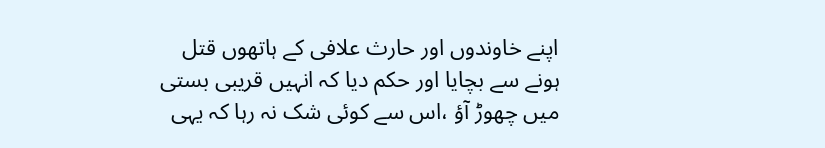اپنے خاوندوں اور حارث علافی کے ہاتھوں قتل ہونے سے بچایا اور حکم دیا کہ انہیں قریبی بستی میں چھوڑ آؤ ،اس سے کوئی شک نہ رہا کہ یہی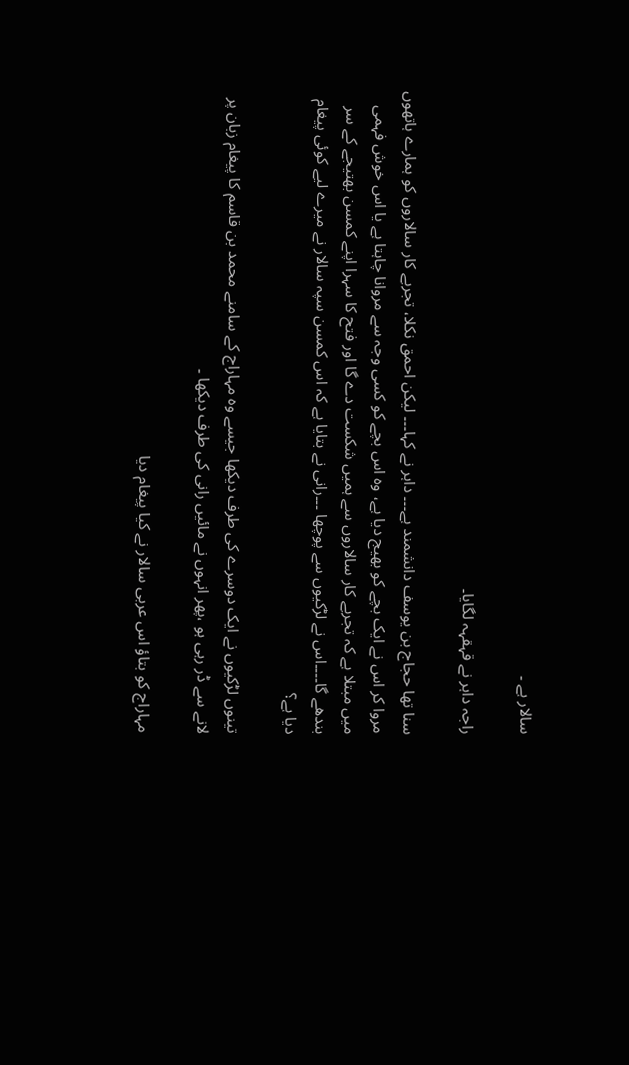سالار ہے ۔

راجہ داہر نے قہقہہ لگایا۔

سنا تھا حجاج بن یوسف دانشمند ہے۔۔۔ داہر نے کہا۔۔۔ لیکن احمق نکلا، تجربے کار سالاروں کو ہمارے ہاتھوں مروا کر اس نے ایک بچے کو بھیج دیا ہے، وہ اس بچے کو کسی وجہ سے مروانا چاہتا ہے یا اس خوش فہمی میں مبتلا ہے کہ تجربے کار سالاروں سے ہمیں شکست دے گا اور فتح کا سہرا اپنے کمسن بھتیجے کے سر بندھے گا۔۔۔۔اس نے لڑکیوں سے پوچھا ۔۔۔رانی نے بتایا ہے کہ اس کمسن سپہ سالار نے میرے لیے کوئی پیغام دیا ہے؟

تینوں لڑکیوں نے ایک دوسرے کی طرف دیکھا جیسے وہ مہاراج کے سامنے محمد بن قاسم کا پیغام زبان پر لانے سے ڈر رہی ہو ،پھر انہوں نے مائیں رانی کی طرف دیکھا ۔

مہاراج کو بتاؤ اس عربی سالار نے کیا پیغام دیا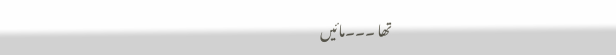تھا ۔۔۔مائیں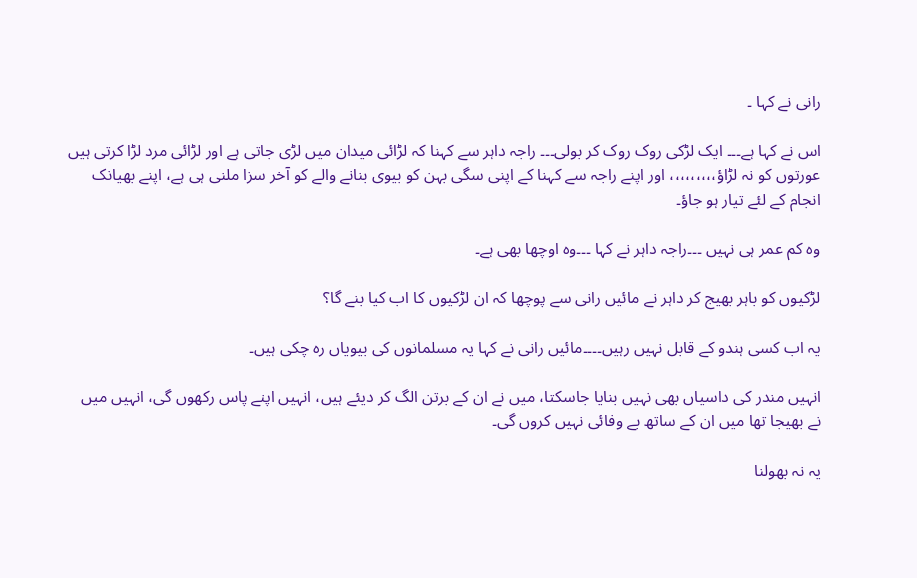رانی نے کہا ۔

اس نے کہا ہے۔۔۔ ایک لڑکی روک روک کر بولی۔۔۔ راجہ داہر سے کہنا کہ لڑائی میدان میں لڑی جاتی ہے اور لڑائی مرد لڑا کرتی ہیں عورتوں کو نہ لڑاؤ،،،،،،،،، اور اپنے راجہ سے کہنا کے اپنی سگی بہن کو بیوی بنانے والے کو آخر سزا ملنی ہی ہے، اپنے بھیانک انجام کے لئے تیار ہو جاؤ۔

وہ کم عمر ہی نہیں ۔۔۔راجہ داہر نے کہا ۔۔۔وہ اوچھا بھی ہے۔

لڑکیوں کو باہر بھیج کر داہر نے مائیں رانی سے پوچھا کہ ان لڑکیوں کا اب کیا بنے گا؟

یہ اب کسی ہندو کے قابل نہیں رہیں۔۔۔۔مائیں رانی نے کہا یہ مسلمانوں کی بیویاں رہ چکی ہیں۔

انہیں مندر کی داسیاں بھی نہیں بنایا جاسکتا، میں نے ان کے برتن الگ کر دیئے ہیں، انہیں اپنے پاس رکھوں گی، انہیں میں نے بھیجا تھا میں ان کے ساتھ بے وفائی نہیں کروں گی۔

یہ نہ بھولنا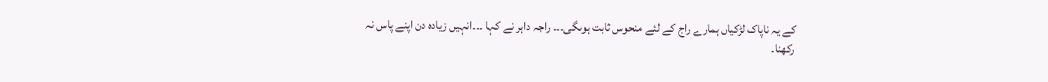کے یہ ناپاک لڑکیاں ہمارے راج کے لئے منحوس ثابت ہوںگی۔۔۔ راجہ داہر نے کہا ۔۔۔انہیں زیادہ دن اپنے پاس نہ رکھنا۔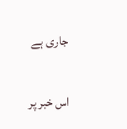جاری ہے

اس خبر پر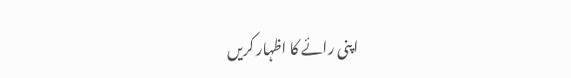اپنی رائے کا اظہار کریں